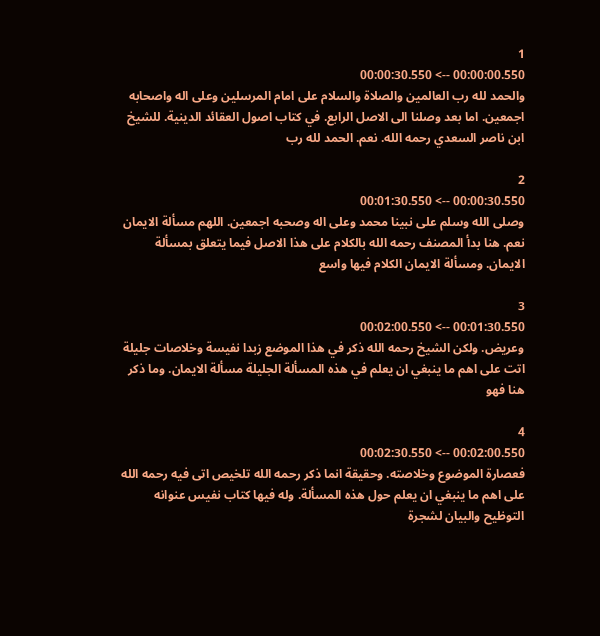1
00:00:00.550 --> 00:00:30.550
والحمد لله رب العالمين والصلاة والسلام على امام المرسلين وعلى اله واصحابه اجمعين. اما بعد وصلنا الى الاصل الرابع. في كتاب اصول العقائد الدينية. للشيخ ابن ناصر السعدي رحمه الله. نعم. الحمد لله رب

2
00:00:30.550 --> 00:01:30.550
وصلى الله وسلم على نبينا محمد وعلى اله وصحبه اجمعين. اللهم مسألة الايمان   نعم. هنا بدأ المصنف رحمه الله بالكلام على هذا الاصل فيما يتعلق بمسألة الايمان. ومسألة الايمان الكلام فيها واسع

3
00:01:30.550 --> 00:02:00.550
وعريض. ولكن الشيخ رحمه الله ذكر في هذا الموضع زبدا نفيسة وخلاصات جليلة اتت على اهم ما ينبغي ان يعلم في هذه المسألة الجليلة مسألة الايمان. وما ذكر هنا فهو

4
00:02:00.550 --> 00:02:30.550
فعصارة الموضوع وخلاصته. وحقيقة انما ذكر رحمه الله تلخيص اتى فيه رحمه الله على اهم ما ينبغي ان يعلم حول هذه المسألة. وله فيها كتاب نفيس عنوانه التوظيح والبيان لشجرة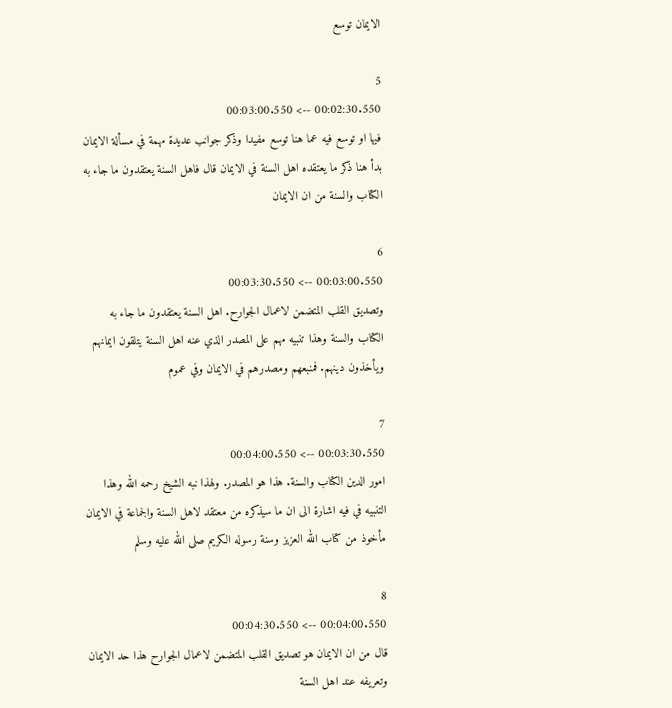الايمان توسع

5
00:02:30.550 --> 00:03:00.550
فيها او توسع فيه عما هنا توسع مفيدا وذكر جوانب عديدة مهمة في مسألة الايمان بدأ هنا ذكر ما يعتقده اهل السنة في الايمان قال فاهل السنة يعتقدون ما جاء به الكتاب والسنة من ان الايمان

6
00:03:00.550 --> 00:03:30.550
وتصديق القلب المتضمن لاعمال الجوارح. اهل السنة يعتقدون ما جاء به الكتاب والسنة وهذا تنبيه مهم على المصدر الذي عنه اهل السنة يتلقون ايمانهم ويأخذون دينهم. فمنبعهم ومصدرهم في الايمان وفي عموم

7
00:03:30.550 --> 00:04:00.550
امور الدين الكتاب والسنة. هذا هو المصدر. ولهذا نبه الشيخ رحمه الله وهذا التنبيه في فيه اشارة الى ان ما سيذكره من معتقد لاهل السنة والجماعة في الايمان مأخوذ من كتاب الله العزيز وسنة رسوله الكريم صلى الله عليه وسلم

8
00:04:00.550 --> 00:04:30.550
قال من ان الايمان هو تصديق القلب المتضمن لاعمال الجوارح هذا حد الايمان وتعريفه عند اهل السنة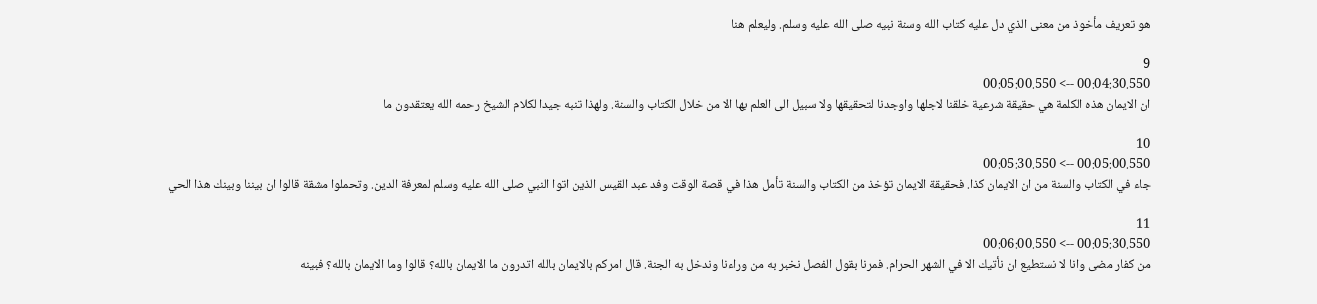هو تعريف مأخوذ من معنى الذي دل عليه كتاب الله وسنة نبيه صلى الله عليه وسلم. وليعلم هنا

9
00:04:30.550 --> 00:05:00.550
ان الايمان هذه الكلمة هي حقيقة شرعية خلقنا لاجلها واوجدنا لتحقيقها ولا سبيل الى العلم بها الا من خلال الكتاب والسنة. ولهذا تنبه جيدا لكلام الشيخ رحمه الله يعتقدون ما

10
00:05:00.550 --> 00:05:30.550
جاء في الكتاب والسنة من ان الايمان كذا. فحقيقة الايمان تؤخذ من الكتاب والسنة تأمل هذا في قصة الوقت وفد عبد القيس الذين اتوا النبي صلى الله عليه وسلم لمعرفة الدين. وتحملوا مشقة قالوا ان بيننا وبينك هذا الحي

11
00:05:30.550 --> 00:06:00.550
من كفار مضى وانا لا نستطيع ان نأتيك الا في الشهر الحرام. فمرنا بقول الفصل نخبر به من وراءنا وندخل به الجنة. قال امركم بالايمان بالله اتدرون ما الايمان بالله؟ قالوا وما الايمان بالله؟ فبينه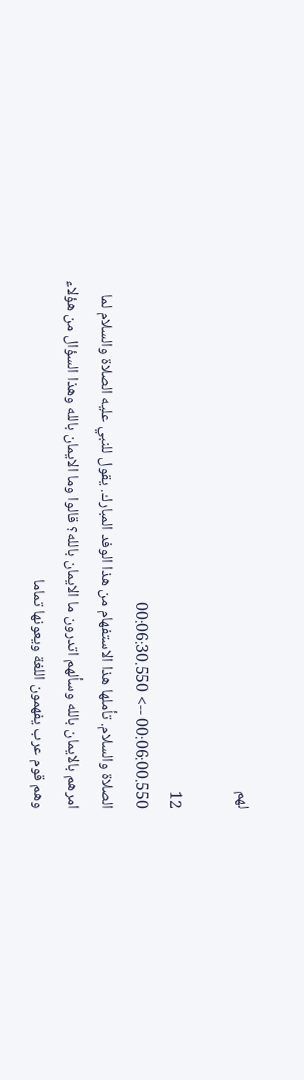لهم

12
00:06:00.550 --> 00:06:30.550
الصلاة والسلام. تأملها هذا الاستفهام من هذا الوفد المبارك. يقول للنبي عليه الصلاة والسلام لما امرهم بالايمان بالله وسألهم اتدرون ما الايمان بالله؟ قالوا وما الايمان بالله وهذا السؤال من هؤلاء وهم قوم عرب يفهمون اللغة ويعونها تماما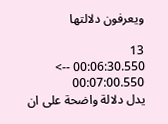ويعرفون دلالتها

13
00:06:30.550 --> 00:07:00.550
يدل دلالة واضحة على ان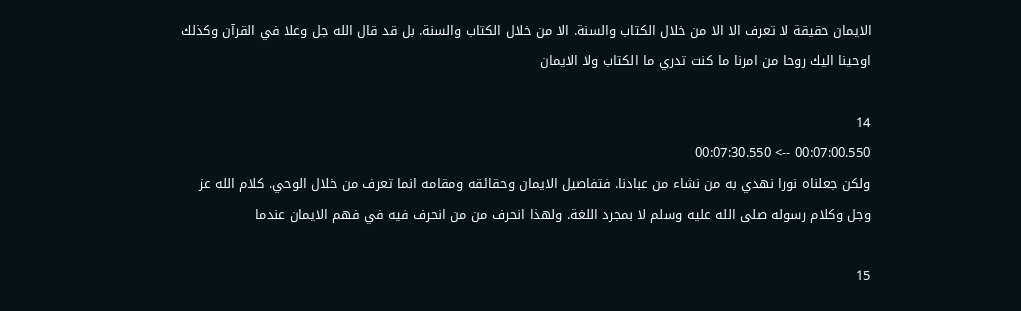الايمان حقيقة لا تعرف الا الا من خلال الكتاب والسنة. الا من خلال الكتاب والسنة. بل قد قال الله جل وعلا في القرآن وكذلك اوحينا اليك روحا من امرنا ما كنت تدري ما الكتاب ولا الايمان

14
00:07:00.550 --> 00:07:30.550
ولكن جعلناه نورا نهدي به من نشاء من عبادنا. فتفاصيل الايمان وحقائقه ومقامه انما تعرف من خلال الوحي. كلام الله عز وجل وكلام رسوله صلى الله عليه وسلم لا بمجرد اللغة. ولهذا انحرف من من انحرف فيه في فهم الايمان عندما

15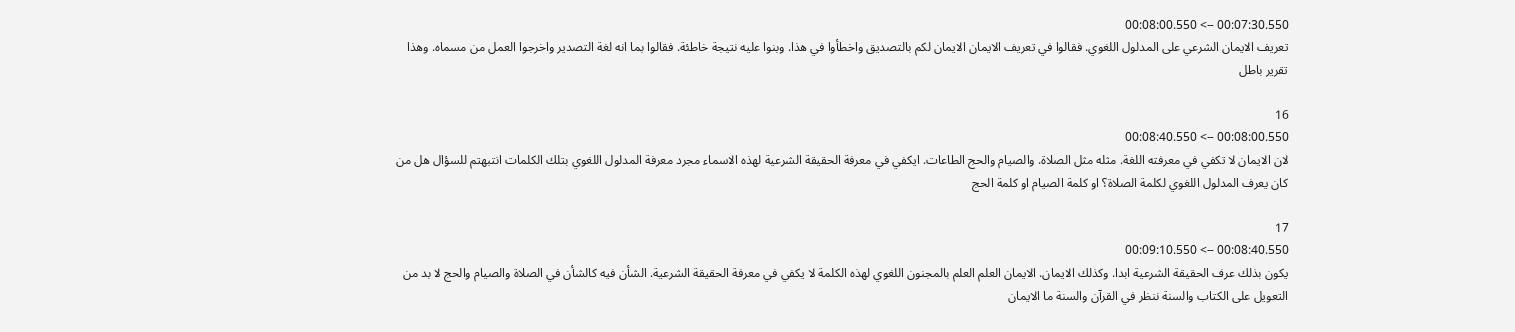00:07:30.550 --> 00:08:00.550
تعريف الايمان الشرعي على المدلول اللغوي. فقالوا في تعريف الايمان الايمان لكم بالتصديق واخطأوا في هذا. وبنوا عليه نتيجة خاطئة. فقالوا بما انه لغة التصدير واخرجوا العمل من مسماه. وهذا تقرير باطل

16
00:08:00.550 --> 00:08:40.550
لان الايمان لا تكفي في معرفته اللغة. مثله مثل الصلاة. والصيام والحج الطاعات. ايكفي في معرفة الحقيقة الشرعية لهذه الاسماء مجرد معرفة المدلول اللغوي بتلك الكلمات انتبهتم للسؤال هل من كان يعرف المدلول اللغوي لكلمة الصلاة؟ او كلمة الصيام او كلمة الحج

17
00:08:40.550 --> 00:09:10.550
يكون بذلك عرف الحقيقة الشرعية ابدا. وكذلك الايمان. الايمان العلم العلم بالمجنون اللغوي لهذه الكلمة لا يكفي في معرفة الحقيقة الشرعية. الشأن فيه كالشأن في الصلاة والصيام والحج لا بد من التعويل على الكتاب والسنة ننظر في القرآن والسنة ما الايمان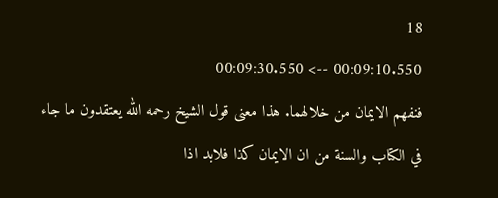18
00:09:10.550 --> 00:09:30.550
فنفهم الايمان من خلالهما. هذا معنى قول الشيخ رحمه الله يعتقدون ما جاء في الكتاب والسنة من ان الايمان كذا فلابد اذا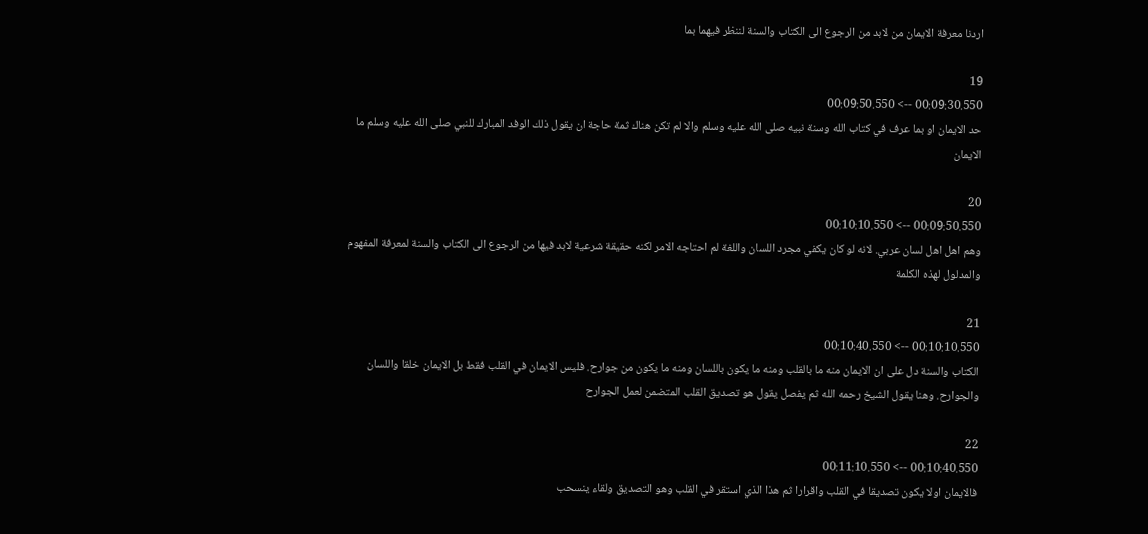اردنا معرفة الايمان من لابد من الرجوع الى الكتاب والسنة لننظر فيهما بما

19
00:09:30.550 --> 00:09:50.550
حد الايمان او بما عرف في كتاب الله وسنة نبيه صلى الله عليه وسلم والا لم تكن هناك ثمة حاجة ان يقول ذلك الوفد المبارك للنبي صلى الله عليه وسلم ما الايمان

20
00:09:50.550 --> 00:10:10.550
وهم اهل اهل لسان عربي. لانه لو كان يكفي مجرد اللسان واللغة لم احتاجه الامر لكنه حقيقة شرعية لابد فيها من الرجوع الى الكتاب والسنة لمعرفة المفهوم والمدلول لهذه الكلمة

21
00:10:10.550 --> 00:10:40.550
الكتاب والسنة دل على ان الايمان منه ما بالقلب ومنه ما يكون باللسان ومنه ما يكون من جوارح. فليس الايمان في القلب فقط بل الايمان خلقا واللسان والجوارح. وهنا يقول الشيخ رحمه الله ثم يفصل يقول هو تصديق القلب المتضمن لعمل الجوارح

22
00:10:40.550 --> 00:11:10.550
فالايمان اولا يكون تصديقا في القلب واقرارا ثم هذا الذي استقر في القلب وهو التصديق ولقاء ينسحب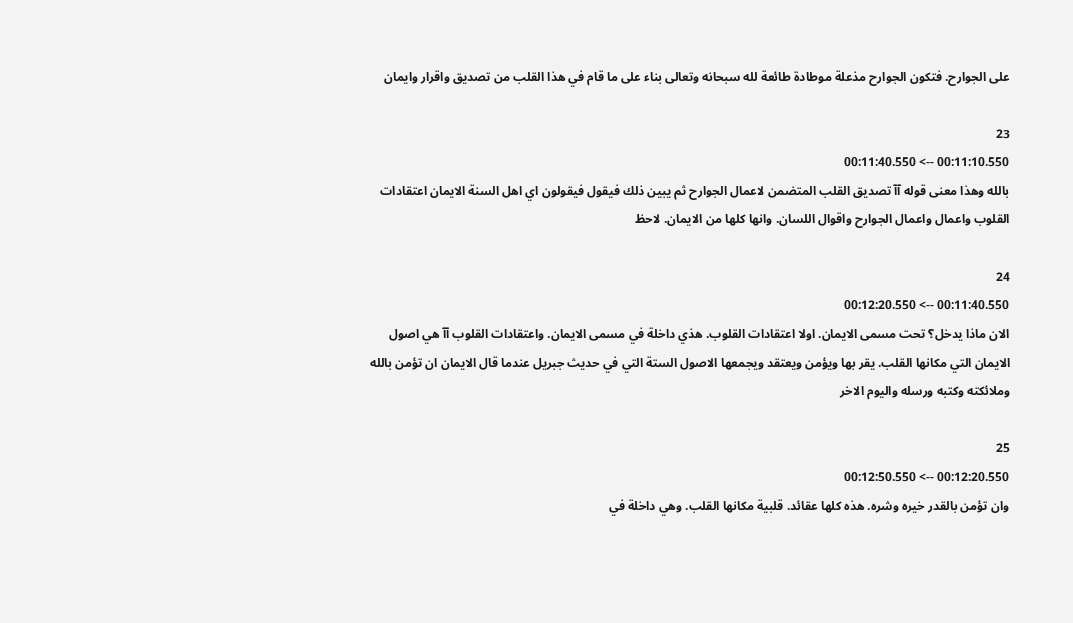على الجوارح. فتكون الجوارح مذعلة موطادة طائعة لله سبحانه وتعالى بناء على ما قام في هذا القلب من تصديق واقرار وايمان

23
00:11:10.550 --> 00:11:40.550
بالله وهذا معنى قوله آآ تصديق القلب المتضمن لاعمال الجوارح ثم يبين ذلك فيقول فيقولون اي اهل السنة الايمان اعتقادات القلوب واعمال واعمال الجوارح واقوال اللسان. وانها كلها من الايمان. لاحظ

24
00:11:40.550 --> 00:12:20.550
الان ماذا يدخل؟ تحت مسمى الايمان. اولا اعتقادات القلوب. هذي داخلة في مسمى الايمان. واعتقادات القلوب آآ هي اصول الايمان التي مكانها القلب. يقر بها ويؤمن ويعتقد ويجمعها الاصول الستة التي في حديث جبريل عندما قال الايمان ان تؤمن بالله وملائكته وكتبه ورسله واليوم الاخر

25
00:12:20.550 --> 00:12:50.550
وان تؤمن بالقدر خيره وشره. هذه كلها عقائد. قلبية مكانها القلب. وهي داخلة في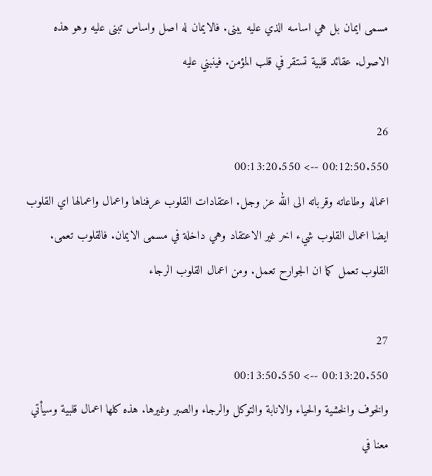مسمى ايمان بل هي اساسه الذي عليه يبنى. فالايمان له اصل واساس تبنى عليه وهو هذه الاصول. عقائد قلبية تستقر في قلب المؤمن. فينبني عليه

26
00:12:50.550 --> 00:13:20.550
اعماله وطاعاته وقرباته الى الله عز وجل. اعتقادات القلوب عرفناها واعمال واعمالها اي القلوب ايضا اعمال القلوب شيء اخر غير الاعتقاد وهي داخلة في مسمى الايمان. فالقلوب تعمى. القلوب تعمل كما ان الجوارح تعمل. ومن اعمال القلوب الرجاء

27
00:13:20.550 --> 00:13:50.550
والخوف والخشية والحياء والانابة والتوكل والرجاء والصبر وغيرها. هذه كلها اعمال قلبية وسيأتي معنا في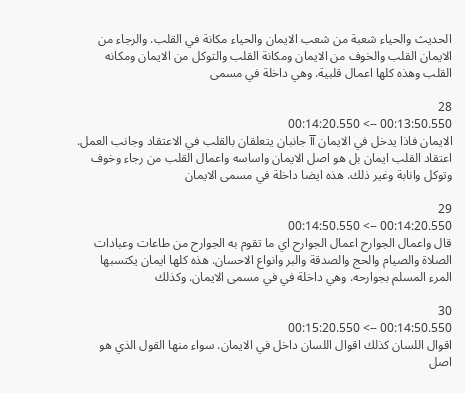الحديث والحياء شعبة من شعب الايمان والحياء مكانة في القلب. والرجاء من الايمان القلب والخوف من الايمان ومكانة القلب والتوكل من الايمان ومكانه القلب وهذه كلها اعمال قلبية. وهي داخلة في مسمى

28
00:13:50.550 --> 00:14:20.550
الايمان فاذا يدخل في الايمان آآ جانبان يتعلقان بالقلب في الاعتقاد وجانب العمل. اعتقاد القلب ايمان بل هو اصل الايمان واساسه واعمال القلب من رجاء وخوف وتوكل وانابة وغير ذلك. هذه ايضا داخلة في مسمى الايمان

29
00:14:20.550 --> 00:14:50.550
قال واعمال الجوارح اعمال الجوارح اي ما تقوم به الجوارح من طاعات وعبادات الصلاة والصيام والحج والصدقة والبر وانواع الاحسان. هذه كلها ايمان يكتسبها المرء المسلم بجوارحه. وهي داخلة في في مسمى الايمان. وكذلك

30
00:14:50.550 --> 00:15:20.550
اقوال اللسان كذلك اقوال اللسان داخل في الايمان. سواء منها القول الذي هو اصل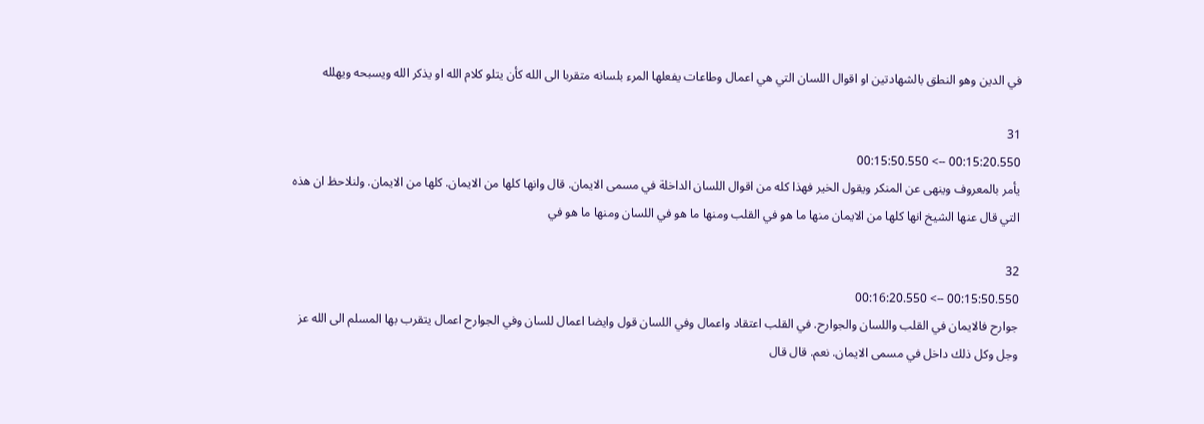في الدين وهو النطق بالشهادتين او اقوال اللسان التي هي اعمال وطاعات يفعلها المرء بلسانه متقربا الى الله كأن يتلو كلام الله او يذكر الله ويسبحه ويهلله

31
00:15:20.550 --> 00:15:50.550
يأمر بالمعروف وينهى عن المنكر ويقول الخير فهذا كله من اقوال اللسان الداخلة في مسمى الايمان. قال وانها كلها من الايمان. كلها من الايمان. ولنلاحظ ان هذه التي قال عنها الشيخ انها كلها من الايمان منها ما هو في القلب ومنها ما هو في اللسان ومنها ما هو في

32
00:15:50.550 --> 00:16:20.550
جوارح فالايمان في القلب واللسان والجوارح. في القلب اعتقاد واعمال وفي اللسان قول وايضا اعمال للسان وفي الجوارح اعمال يتقرب بها المسلم الى الله عز وجل وكل ذلك داخل في مسمى الايمان. نعم. قال قال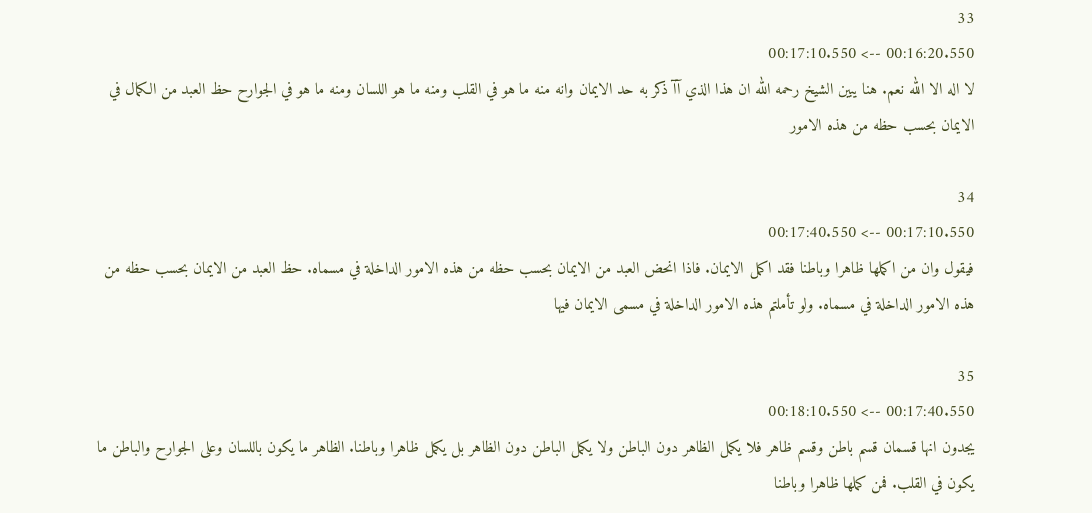33
00:16:20.550 --> 00:17:10.550
لا اله الا الله نعم. هنا يبين الشيخ رحمه الله ان هذا الذي آآ ذكر به حد الايمان وانه منه ما هو في القلب ومنه ما هو اللسان ومنه ما هو في الجوارح حظ العبد من الكمال في الايمان بحسب حظه من هذه الامور

34
00:17:10.550 --> 00:17:40.550
فيقول وان من اكملها ظاهرا وباطنا فقد اكمل الايمان. فاذا انحض العبد من الايمان بحسب حظه من هذه الامور الداخلة في مسماه. حظ العبد من الايمان بحسب حظه من هذه الامور الداخلة في مسماه. ولو تأملتم هذه الامور الداخلة في مسمى الايمان فيها

35
00:17:40.550 --> 00:18:10.550
يجدون انها قسمان قسم باطن وقسم ظاهر فلا يكمل الظاهر دون الباطن ولا يكمل الباطن دون الظاهر بل يكمل ظاهرا وباطنا. الظاهر ما يكون باللسان وعلى الجوارح والباطن ما يكون في القلب. فمن كملها ظاهرا وباطنا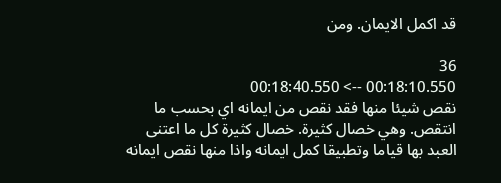قد اكمل الايمان. ومن

36
00:18:10.550 --> 00:18:40.550
نقص شيئا منها فقد نقص من ايمانه اي بحسب ما انتقص. وهي خصال كثيرة. خصال كثيرة كل ما اعتنى العبد بها قياما وتطبيقا كمل ايمانه واذا منها نقص ايمانه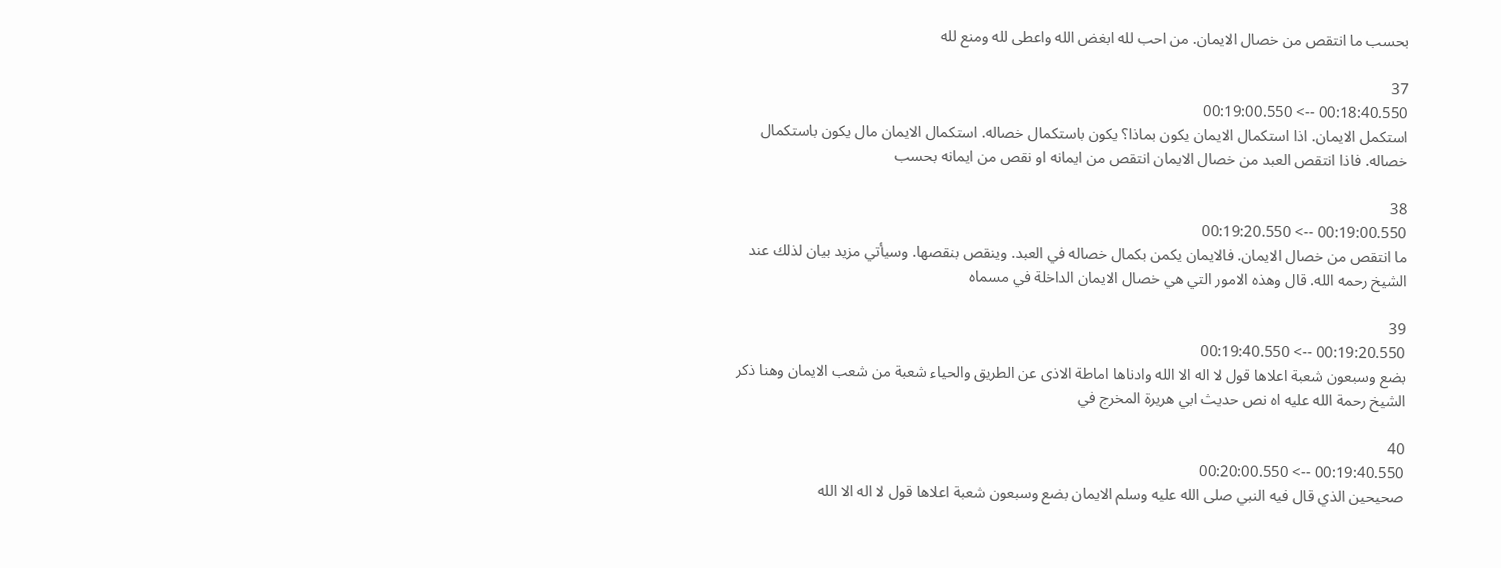بحسب ما انتقص من خصال الايمان. من احب لله ابغض الله واعطى لله ومنع لله

37
00:18:40.550 --> 00:19:00.550
استكمل الايمان. اذا استكمال الايمان يكون بماذا؟ يكون باستكمال خصاله. استكمال الايمان مال يكون باستكمال خصاله. فاذا انتقص العبد من خصال الايمان انتقص من ايمانه او نقص من ايمانه بحسب

38
00:19:00.550 --> 00:19:20.550
ما انتقص من خصال الايمان. فالايمان يكمن بكمال خصاله في العبد. وينقص بنقصها. وسيأتي مزيد بيان لذلك عند الشيخ رحمه الله. قال وهذه الامور التي هي خصال الايمان الداخلة في مسماه

39
00:19:20.550 --> 00:19:40.550
بضع وسبعون شعبة اعلاها قول لا اله الا الله وادناها اماطة الاذى عن الطريق والحياء شعبة من شعب الايمان وهنا ذكر الشيخ رحمة الله عليه اه نص حديث ابي هريرة المخرج في

40
00:19:40.550 --> 00:20:00.550
صحيحين الذي قال فيه النبي صلى الله عليه وسلم الايمان بضع وسبعون شعبة اعلاها قول لا اله الا الله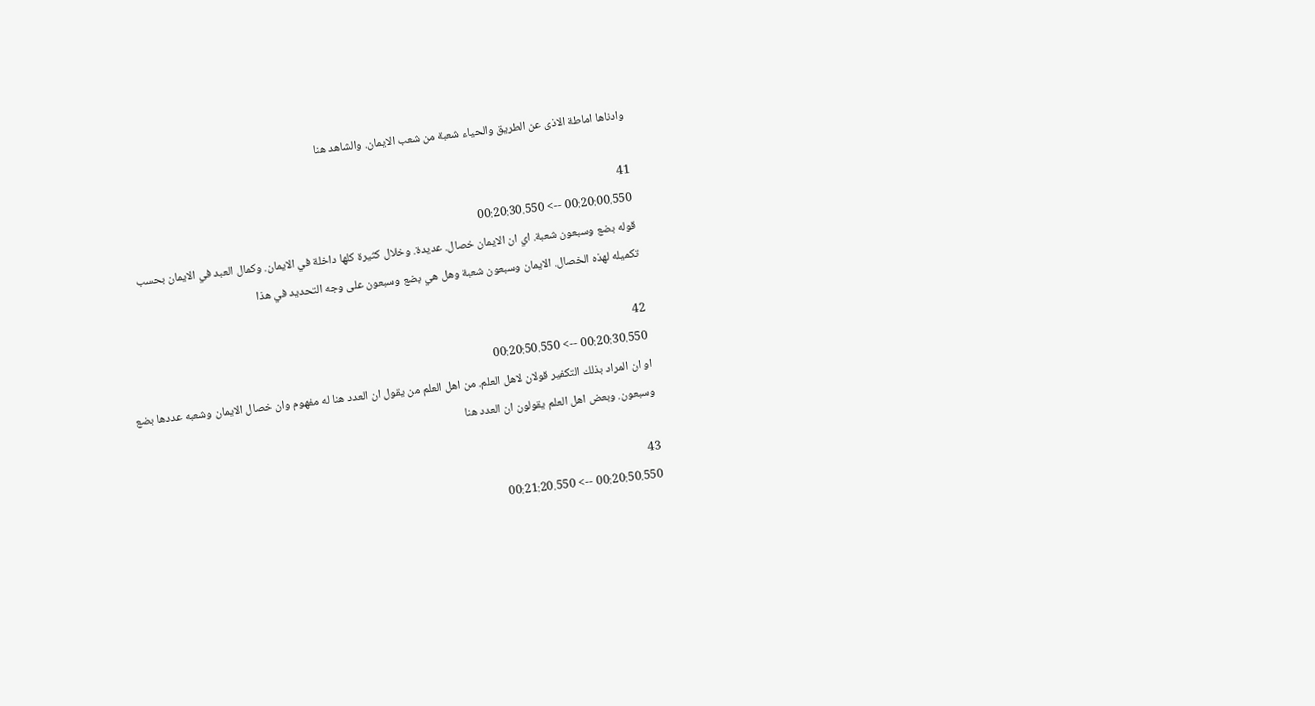وادناها اماطة الاذى عن الطريق والحياء شعبة من شعب الايمان. والشاهد هنا

41
00:20:00.550 --> 00:20:30.550
قوله بضع وسبعون شعبة. اي ان الايمان خصال. عديدة. وخلال كثيرة كلها داخلة في الايمان. وكمال العبد في الايمان بحسب تكميله لهذه الخصال. الايمان وسبعون شعبة وهل هي بضع وسبعون على وجه التحديد في هذا

42
00:20:30.550 --> 00:20:50.550
او ان المراد بذلك التكفير قولان لاهل العلم. من اهل العلم من يقول ان العدد هنا له مفهوم وان خصال الايمان وشعبه عددها بضع وسبعون. وبعض اهل العلم يقولون ان العدد هنا

43
00:20:50.550 --> 00:21:20.550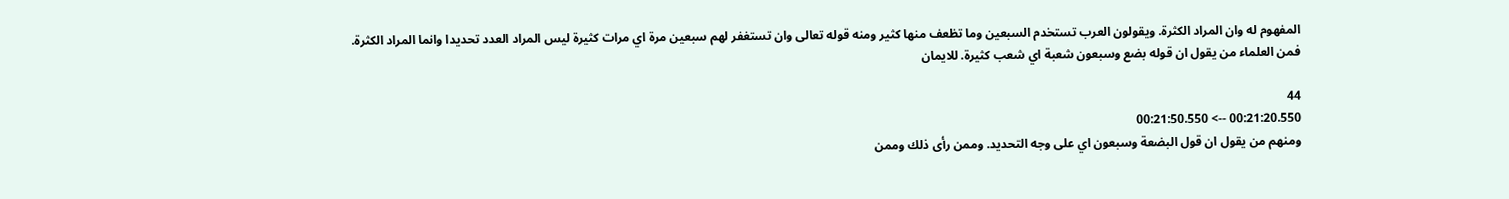المفهوم له وان المراد الكثرة. ويقولون العرب تستخدم السبعين وما تظعف منها كثير ومنه قوله تعالى وان تستغفر لهم سبعين مرة اي مرات كثيرة ليس المراد العدد تحديدا وانما المراد الكثرة. فمن العلماء من يقول ان قوله بضع وسبعون شعبة اي شعب كثيرة. للايمان

44
00:21:20.550 --> 00:21:50.550
ومنهم من يقول ان قول البضعة وسبعون اي على وجه التحديد. وممن رأى ذلك وممن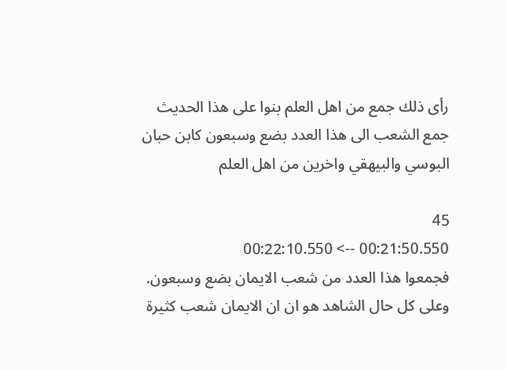رأى ذلك جمع من اهل العلم بنوا على هذا الحديث جمع الشعب الى هذا العدد بضع وسبعون كابن حبان البوسي والبيهقي واخرين من اهل العلم

45
00:21:50.550 --> 00:22:10.550
فجمعوا هذا العدد من شعب الايمان بضع وسبعون. وعلى كل حال الشاهد هو ان ان الايمان شعب كثيرة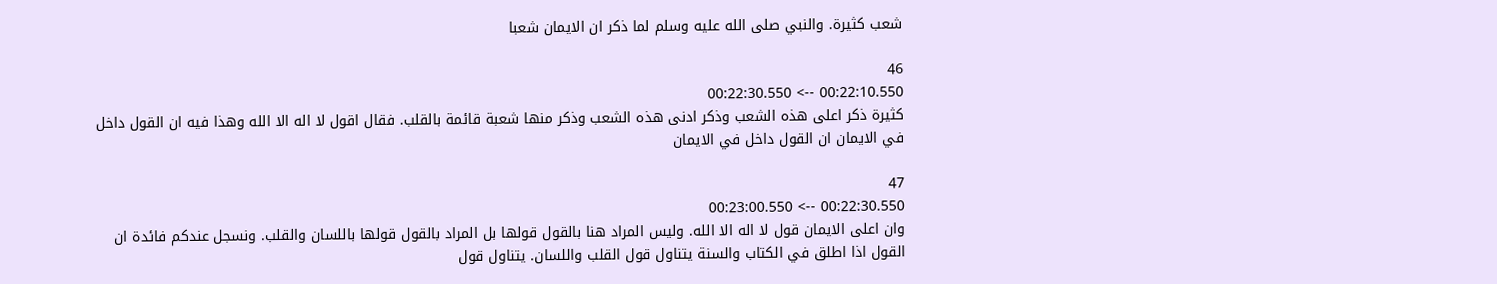شعب كثيرة. والنبي صلى الله عليه وسلم لما ذكر ان الايمان شعبا

46
00:22:10.550 --> 00:22:30.550
كثيرة ذكر اعلى هذه الشعب وذكر ادنى هذه الشعب وذكر منها شعبة قائمة بالقلب. فقال اقول لا اله الا الله وهذا فيه ان القول داخل في الايمان ان القول داخل في الايمان

47
00:22:30.550 --> 00:23:00.550
وان اعلى الايمان قول لا اله الا الله. وليس المراد هنا بالقول قولها بل المراد بالقول قولها باللسان والقلب. ونسجل عندكم فائدة ان القول اذا اطلق في الكتاب والسنة يتناول قول القلب واللسان. يتناول قول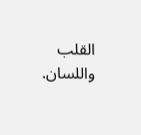القلب واللسان.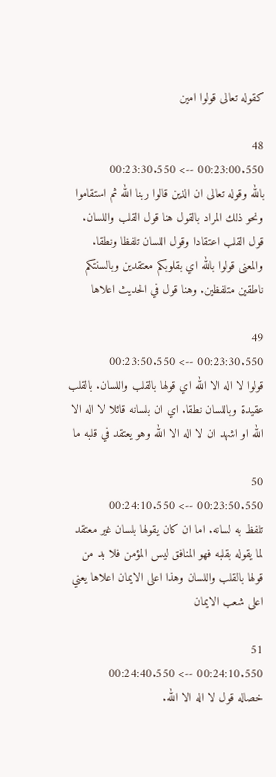كقوله تعالى قولوا امين

48
00:23:00.550 --> 00:23:30.550
بالله وقوله تعالى ان الذين قالوا ربنا الله ثم استقاموا ونحو ذلك المراد بالقول هنا قول القلب واللسان. قول القلب اعتقادا وقول اللسان تلفظا ونطقا. والمعنى قولوا بالله اي بقلوبكم معتقدين وبالسنتكم ناطقين متلفظين. وهنا قول في الحديث اعلاها

49
00:23:30.550 --> 00:23:50.550
قولوا لا اله الا الله اي قولها بالقلب واللسان. بالقلب عقيدة وباللسان نطقا. اي ان بلسانه قائلا لا اله الا الله او اشهد ان لا اله الا الله وهو يعتقد في قلبه ما

50
00:23:50.550 --> 00:24:10.550
تلفظ به لسانه. اما ان كان يقولها بلسان غير معتقد لما يقوله بقلبه فهو المنافق ليس المؤمن فلا بد من قولها بالقلب واللسان وهذا اعلى الايمان اعلاها يعني اعلى شعب الايمان

51
00:24:10.550 --> 00:24:40.550
خصاله قول لا اله الا الله.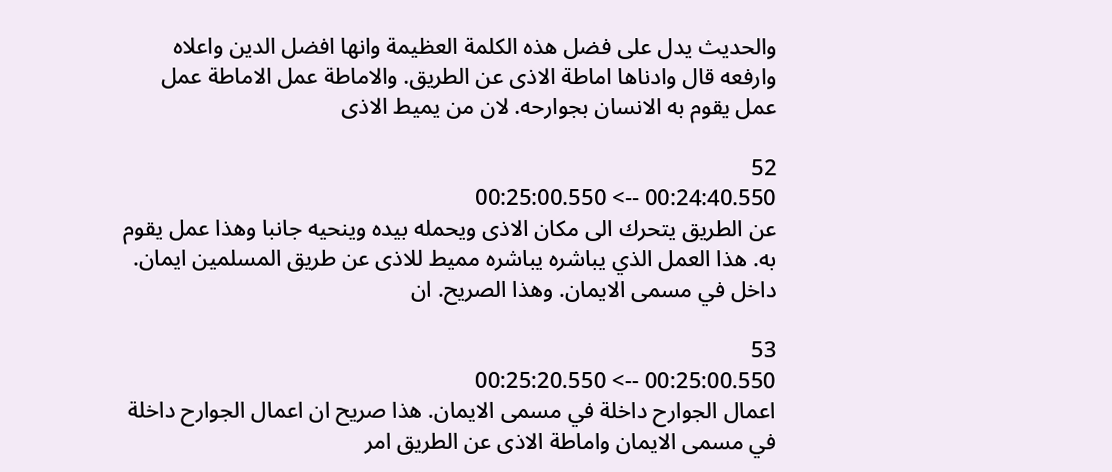والحديث يدل على فضل هذه الكلمة العظيمة وانها افضل الدين واعلاه وارفعه قال وادناها اماطة الاذى عن الطريق. والاماطة عمل الاماطة عمل عمل يقوم به الانسان بجوارحه. لان من يميط الاذى

52
00:24:40.550 --> 00:25:00.550
عن الطريق يتحرك الى مكان الاذى ويحمله بيده وينحيه جانبا وهذا عمل يقوم به. هذا العمل الذي يباشره يباشره مميط للاذى عن طريق المسلمين ايمان. داخل في مسمى الايمان. وهذا الصريح. ان

53
00:25:00.550 --> 00:25:20.550
اعمال الجوارح داخلة في مسمى الايمان. هذا صريح ان اعمال الجوارح داخلة في مسمى الايمان واماطة الاذى عن الطريق امر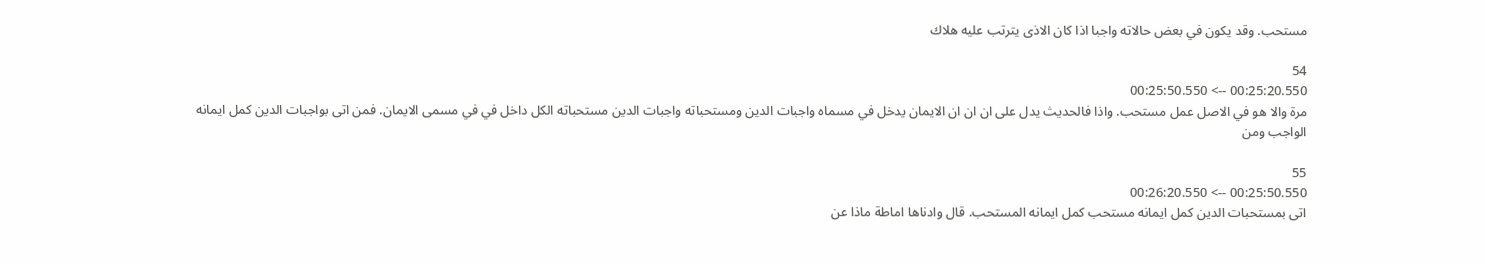مستحب. وقد يكون في بعض حالاته واجبا اذا كان الاذى يترتب عليه هلاك

54
00:25:20.550 --> 00:25:50.550
مرة والا هو في الاصل عمل مستحب. واذا فالحديث يدل على ان ان ان الايمان يدخل في مسماه واجبات الدين ومستحباته واجبات الدين مستحباته الكل داخل في في مسمى الايمان. فمن اتى بواجبات الدين كمل ايمانه الواجب ومن

55
00:25:50.550 --> 00:26:20.550
اتى بمستحبات الدين كمل ايمانه مستحب كمل ايمانه المستحب. قال وادناها اماطة ماذا عن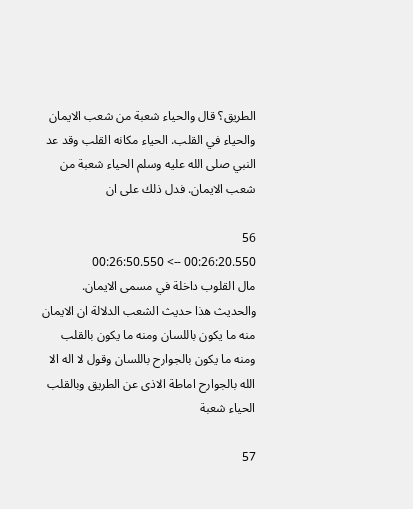الطريق؟ قال والحياء شعبة من شعب الايمان والحياء في القلب. الحياء مكانه القلب وقد عد النبي صلى الله عليه وسلم الحياء شعبة من شعب الايمان. فدل ذلك على ان

56
00:26:20.550 --> 00:26:50.550
مال القلوب داخلة في مسمى الايمان. والحديث هذا حديث الشعب الدلالة ان الايمان منه ما يكون باللسان ومنه ما يكون بالقلب ومنه ما يكون بالجوارح باللسان وقول لا اله الا الله بالجوارح اماطة الاذى عن الطريق وبالقلب الحياء شعبة

57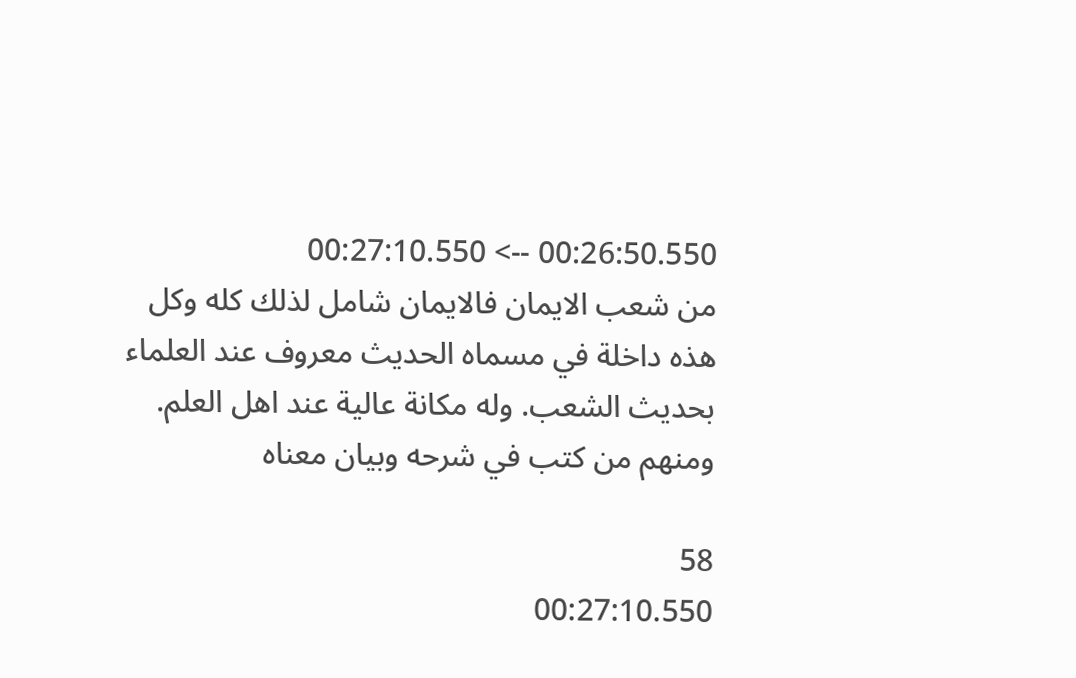00:26:50.550 --> 00:27:10.550
من شعب الايمان فالايمان شامل لذلك كله وكل هذه داخلة في مسماه الحديث معروف عند العلماء بحديث الشعب. وله مكانة عالية عند اهل العلم. ومنهم من كتب في شرحه وبيان معناه

58
00:27:10.550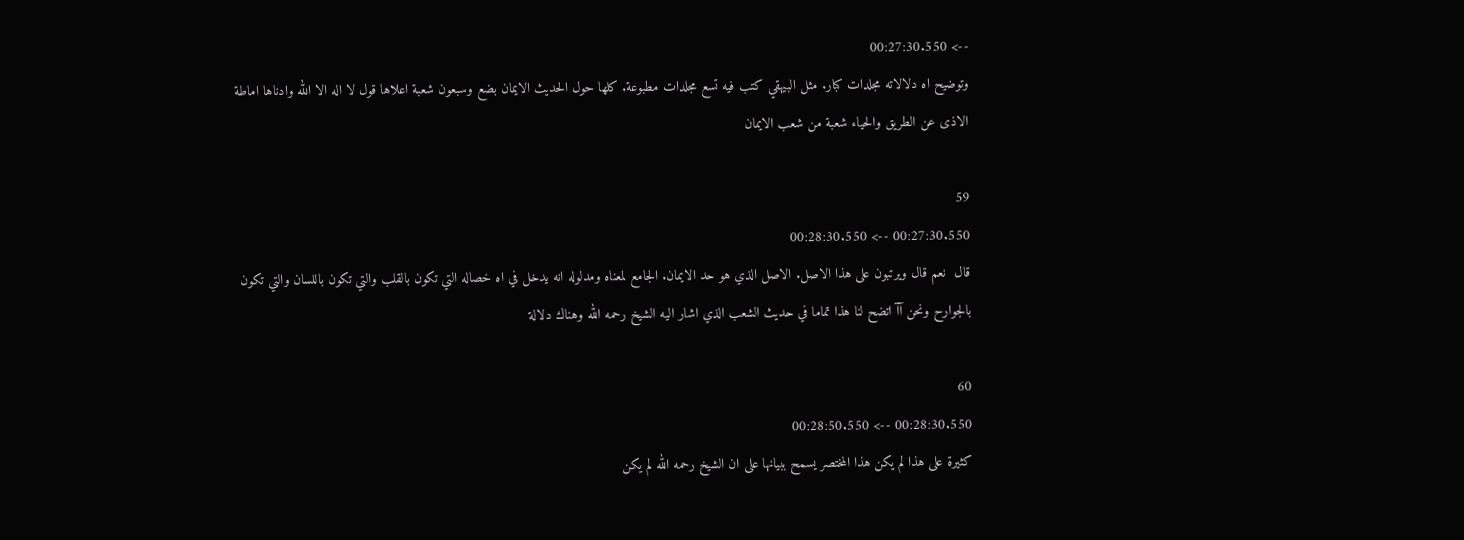--> 00:27:30.550
وتوضيح اه دلالاته مجلدات كبار. مثل البيهقي كتب فيه تسع مجلدات مطبوعة. كلها حول الحديث الايمان بضع وسبعون شعبة اعلاها قول لا اله الا الله وادناها اماطة الاذى عن الطريق والحياء شعبة من شعب الايمان

59
00:27:30.550 --> 00:28:30.550
قال  نعم قال ويرتبون على هذا الاصل. الاصل الذي هو حد الايمان. الجامع لمعناه ومدلوله انه يدخل في اه خصاله التي تكون بالقلب والتي تكون باللسان والتي تكون بالجوارح ونحن آآ اتضح لنا هذا تماما في حديث الشعب الذي اشار اليه الشيخ رحمه الله وهناك دلالة

60
00:28:30.550 --> 00:28:50.550
كثيرة على هذا لم يكن هذا المختصر يسمح ببيانها على ان الشيخ رحمه الله لم يكن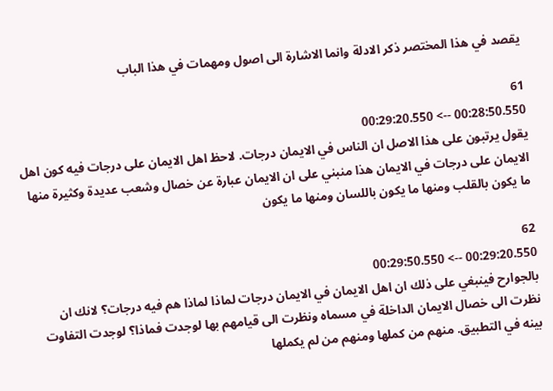يقصد في هذا المختصر ذكر الادلة وانما الاشارة الى اصول ومهمات في هذا الباب

61
00:28:50.550 --> 00:29:20.550
يقول يرتبون على هذا الاصل ان الناس في الايمان درجات. لاحظ اهل الايمان على درجات فيه كون اهل الايمان على درجات في الايمان هذا منبني على ان الايمان عبارة عن خصال وشعب عديدة وكثيرة منها ما يكون بالقلب ومنها ما يكون باللسان ومنها ما يكون

62
00:29:20.550 --> 00:29:50.550
بالجوارح فينبغي على ذلك ان اهل الايمان في الايمان درجات لماذا لماذا هم فيه درجات؟ لانك ان نظرت الى خصال الايمان الداخلة في مسماه ونظرت الى قيامهم بها لوجدت فماذا؟ لوجدت التفاوت بينه في التطبيق. منهم من كملها ومنهم من لم يكملها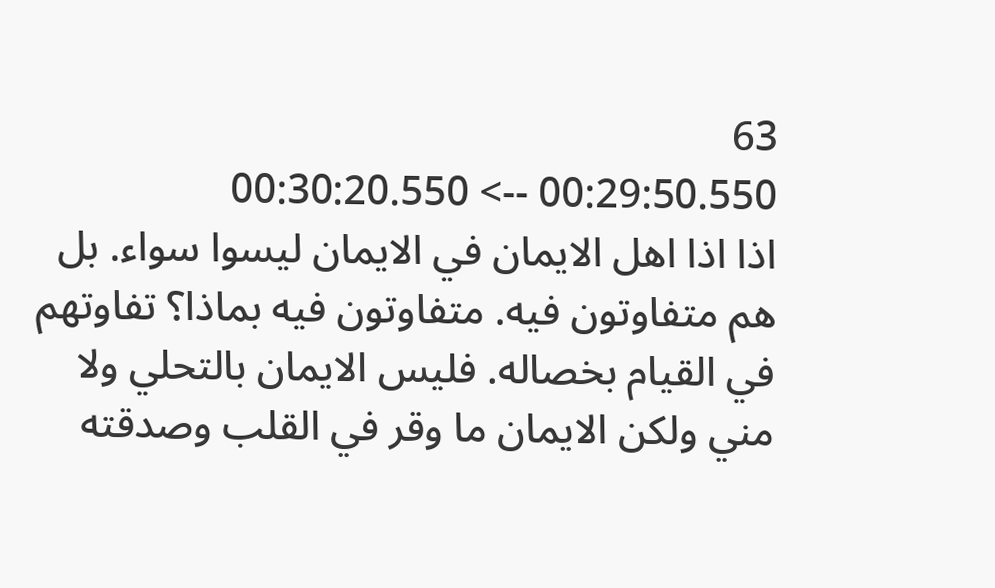63
00:29:50.550 --> 00:30:20.550
اذا اذا اهل الايمان في الايمان ليسوا سواء. بل هم متفاوتون فيه. متفاوتون فيه بماذا؟ تفاوتهم في القيام بخصاله. فليس الايمان بالتحلي ولا مني ولكن الايمان ما وقر في القلب وصدقته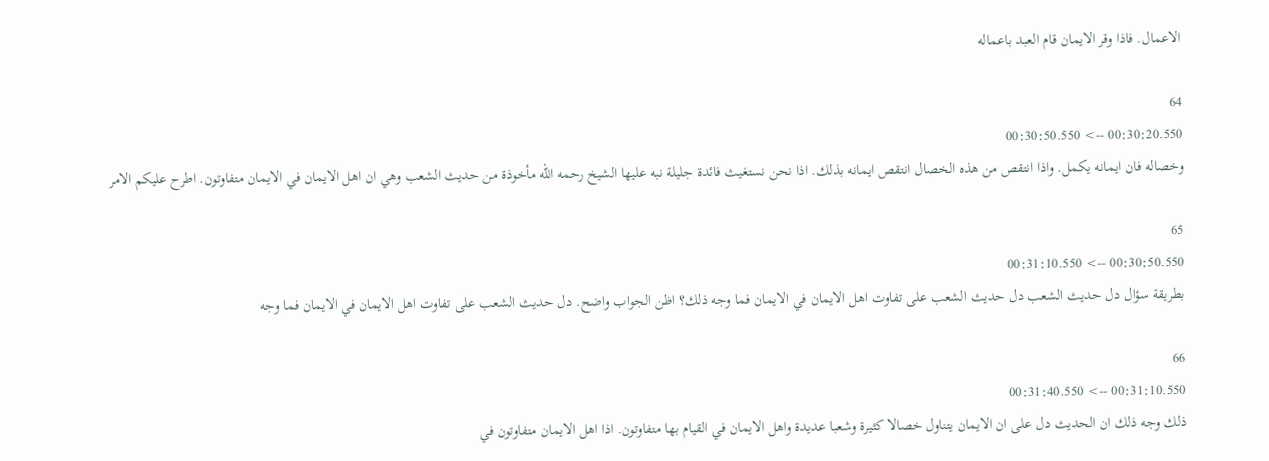الاعمال. فاذا وقر الايمان قام العبد باعماله

64
00:30:20.550 --> 00:30:50.550
وخصاله فان ايمانه يكمل. واذا انتقص من هذه الخصال انتقص ايمانه بذلك. اذا نحن نستغيث فائدة جليلة نبه عليها الشيخ رحمه الله مأخوذة من حديث الشعب وهي ان اهل الايمان في الايمان متفاوتون. اطرح عليكم الامر

65
00:30:50.550 --> 00:31:10.550
بطريقة سؤال دل حديث الشعب دل حديث الشعب على تفاوت اهل الايمان في الايمان فما وجه ذلك؟ اظن الجواب واضح. دل حديث الشعب على تفاوت اهل الايمان في الايمان فما وجه

66
00:31:10.550 --> 00:31:40.550
ذلك وجه ذلك ان الحديث دل على ان الايمان يتناول خصالا كثيرة وشعبا عديدة واهل الايمان في القيام بها متفاوتون. اذا اهل الايمان متفاوتون في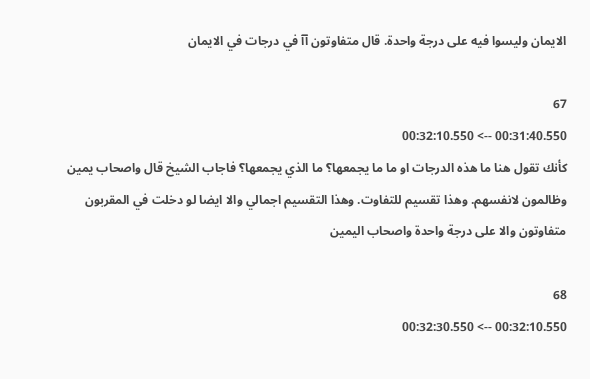الايمان وليسوا فيه على درجة واحدة. قال متفاوتون آآ في درجات في الايمان

67
00:31:40.550 --> 00:32:10.550
كأنك تقول هنا ما هذه الدرجات او ما ما يجمعها؟ ما الذي يجمعها؟ فاجاب الشيخ قال واصحاب يمين وظالمون لانفسهم. وهذا تقسيم للتفاوت. وهذا التقسيم اجمالي والا ايضا لو دخلت في المقربون متفاوتون والا على درجة واحدة واصحاب اليمين

68
00:32:10.550 --> 00:32:30.550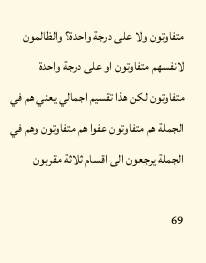متفاوتون ولا على درجة واحدة؟ والظالمون لانفسهم متفاوتون او على درجة واحدة متفاوتون لكن هذا تقسيم اجمالي يعني هم في الجملة هم متفاوتون عفوا هم متفاوتون وهم في الجملة يرجعون الى اقسام ثلاثة مقربون

69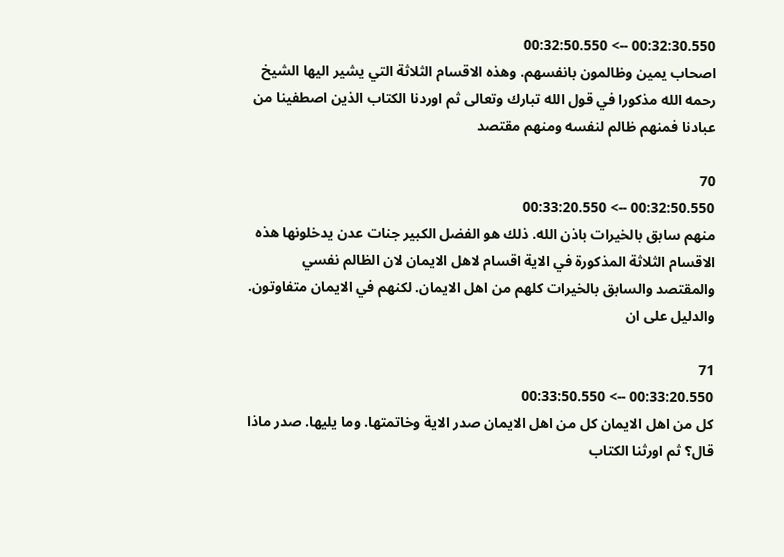00:32:30.550 --> 00:32:50.550
اصحاب يمين وظالمون بانفسهم. وهذه الاقسام الثلاثة التي يشير اليها الشيخ رحمه الله مذكورا في قول الله تبارك وتعالى ثم اوردنا الكتاب الذين اصطفينا من عبادنا فمنهم ظالم لنفسه ومنهم مقتصد

70
00:32:50.550 --> 00:33:20.550
منهم سابق بالخيرات باذن الله. ذلك هو الفضل الكبير جنات عدن يدخلونها هذه الاقسام الثلاثة المذكورة في الاية اقسام لاهل الايمان لان الظالم نفسي والمقتصد والسابق بالخيرات كلهم من اهل الايمان. لكنهم في الايمان متفاوتون. والدليل على ان

71
00:33:20.550 --> 00:33:50.550
كل من اهل الايمان كل من اهل الايمان صدر الاية وخاتمتها. وما يليها. صدر ماذا قال؟ ثم اورثنا الكتاب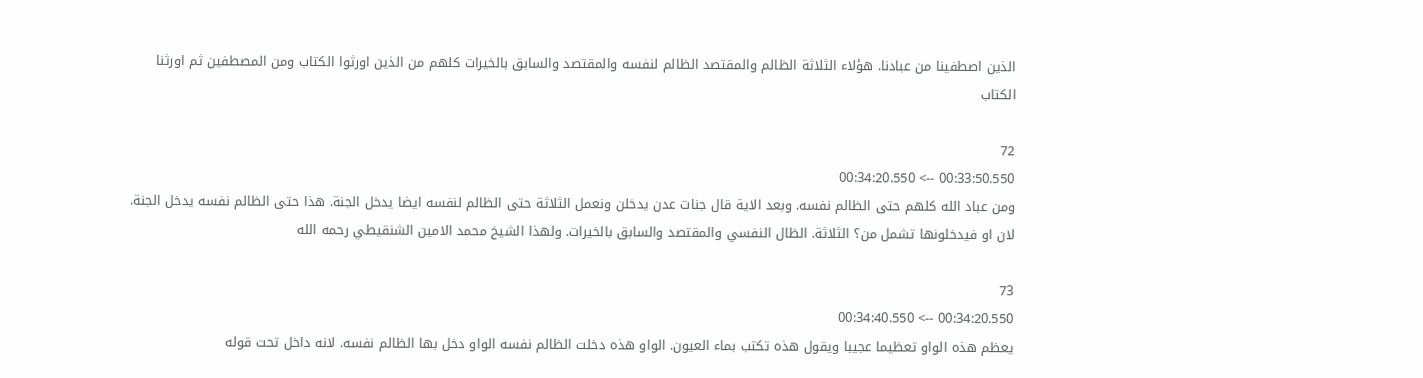الذين اصطفينا من عبادنا. هؤلاء الثلاثة الظالم والمقتصد الظالم لنفسه والمقتصد والسابق بالخيرات كلهم من الذين اورثوا الكتاب ومن المصطفين ثم اورثنا الكتاب

72
00:33:50.550 --> 00:34:20.550
ومن عباد الله كلهم حتى الظالم نفسه. وبعد الاية قال جنات عدن يدخلن ونعمل الثلاثة حتى الظالم لنفسه ايضا يدخل الجنة. هذا حتى الظالم نفسه يدخل الجنة. لان او فيدخلونها تشمل من؟ الثلاثة. الظال النفسي والمقتصد والسابق بالخيرات. ولهذا الشيخ محمد الامين الشنقيطي رحمه الله

73
00:34:20.550 --> 00:34:40.550
يعظم هذه الواو تعظيما عجيبا ويقول هذه تكتب بماء العيون. الواو هذه دخلت الظالم نفسه الواو دخل بها الظالم نفسه. لانه داخل تحت قوله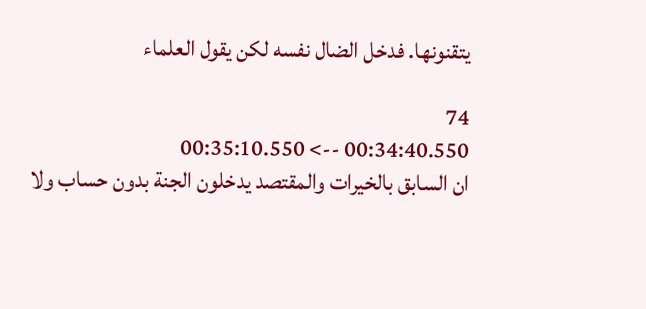يتقنونها. فدخل الضال نفسه لكن يقول العلماء

74
00:34:40.550 --> 00:35:10.550
ان السابق بالخيرات والمقتصد يدخلون الجنة بدون حساب ولا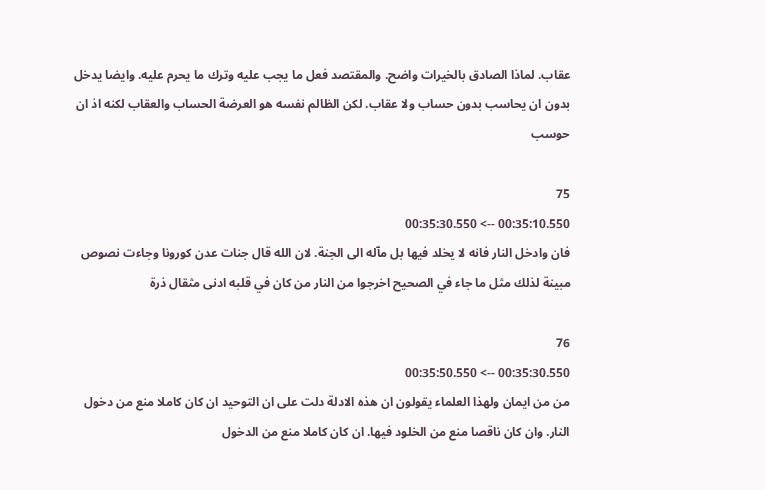عقاب. لماذا الصادق بالخيرات واضح. والمقتصد فعل ما يجب عليه وترك ما يحرم عليه. وايضا يدخل بدون ان يحاسب بدون حساب ولا عقاب. لكن الظالم نفسه هو العرضة الحساب والعقاب لكنه اذ ان حوسب

75
00:35:10.550 --> 00:35:30.550
فان وادخل النار فانه لا يخلد فيها بل مآله الى الجنة. لان الله قال جنات عدن كورونا وجاءت نصوص مبينة لذلك مثل ما جاء في الصحيح اخرجوا من النار من كان في قلبه ادنى مثقال ذرة

76
00:35:30.550 --> 00:35:50.550
من من ايمان ولهذا العلماء يقولون ان هذه الادلة دلت على ان التوحيد ان كان كاملا منع من دخول النار. وان كان ناقصا منع من الخلود فيها. ان كان كاملا منع من الدخول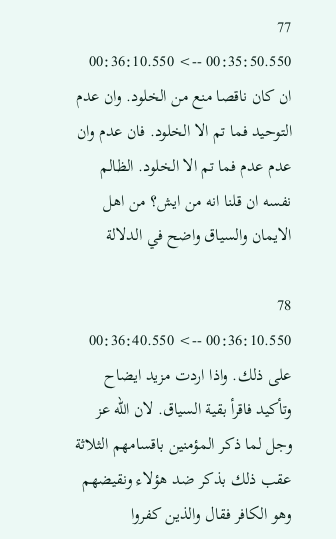77
00:35:50.550 --> 00:36:10.550
ان كان ناقصا منع من الخلود. وان عدم التوحيد فما تم الا الخلود. فان عدم وان عدم عدم فما تم الا الخلود. الظالم نفسه ان قلنا انه من ايش؟ من اهل الايمان والسياق واضح في الدلالة

78
00:36:10.550 --> 00:36:40.550
على ذلك. واذا اردت مزيد ايضاح وتأكيد فاقرأ بقية السياق. لان الله عز وجل لما ذكر المؤمنين باقسامهم الثلاثة عقب ذلك بذكر ضد هؤلاء ونقيضهم وهو الكافر فقال والذين كفروا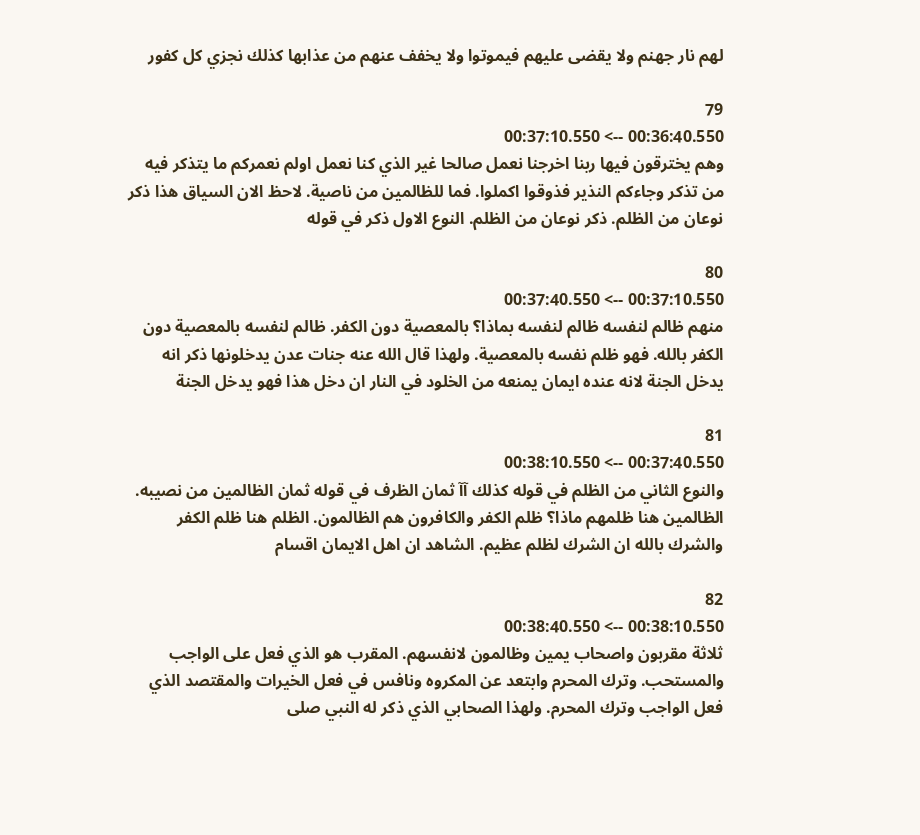لهم نار جهنم ولا يقضى عليهم فيموتوا ولا يخفف عنهم من عذابها كذلك نجزي كل كفور

79
00:36:40.550 --> 00:37:10.550
وهم يخترقون فيها ربنا اخرجنا نعمل صالحا غير الذي كنا نعمل اولم نعمركم ما يتذكر فيه من تذكر وجاءكم النذير فذوقوا اكملوا. فما للظالمين من ناصية. لاحظ الان السياق هذا ذكر نوعان من الظلم. ذكر نوعان من الظلم. النوع الاول ذكر في قوله

80
00:37:10.550 --> 00:37:40.550
منهم ظالم لنفسه ظالم لنفسه بماذا؟ بالمعصية دون الكفر. ظالم لنفسه بالمعصية دون الكفر بالله. فهو ظلم نفسه بالمعصية. ولهذا قال الله عنه جنات عدن يدخلونها ذكر انه يدخل الجنة لانه عنده ايمان يمنعه من الخلود في النار ان دخل هذا فهو يدخل الجنة

81
00:37:40.550 --> 00:38:10.550
والنوع الثاني من الظلم في قوله كذلك آآ ثمان الظرف في قوله ثمان الظالمين من نصيبه. الظالمين هنا ظلمهم ماذا؟ ظلم الكفر والكافرون هم الظالمون. الظلم هنا ظلم الكفر والشرك بالله ان الشرك لظلم عظيم. الشاهد ان اهل الايمان اقسام

82
00:38:10.550 --> 00:38:40.550
ثلاثة مقربون واصحاب يمين وظالمون لانفسهم. المقرب هو الذي فعل على الواجب والمستحب. وترك المحرم وابتعد عن المكروه ونافس في فعل الخيرات والمقتصد الذي فعل الواجب وترك المحرم. ولهذا الصحابي الذي ذكر له النبي صلى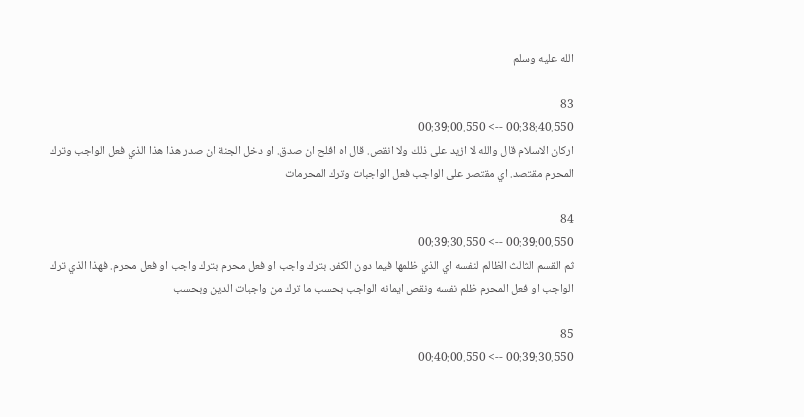الله عليه وسلم

83
00:38:40.550 --> 00:39:00.550
اركان الاسلام قال والله لا ازيد على ذلك ولا انقص. قال اه افلح ان صدق. او دخل الجنة ان صدر هذا هذا الذي فعل الواجب وترك المحرم مقتصد. اي مقتصر على الواجب فعل الواجبات وترك المحرمات

84
00:39:00.550 --> 00:39:30.550
ثم القسم الثالث الظالم لنفسه اي الذي ظلمها فيما دون الكفر. بترك واجب او فعل محرم بترك واجب او فعل محرم. فهذا الذي ترك الواجب او فعل المحرم ظلم نفسه ونقص ايمانه الواجب بحسب ما ترك من واجبات الدين وبحسب

85
00:39:30.550 --> 00:40:00.550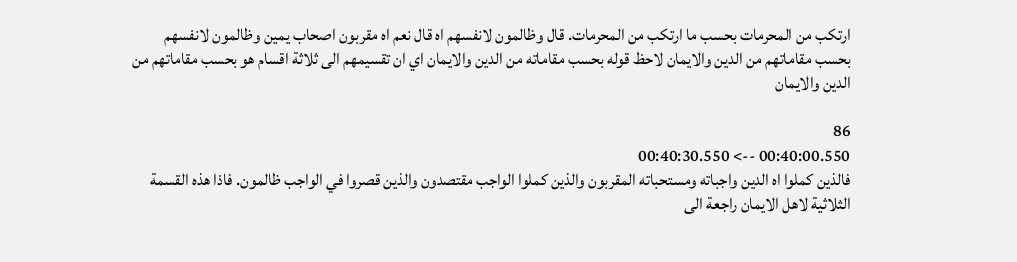ارتكب من المحرمات بحسب ما ارتكب من المحرمات. قال وظالمون لانفسهم اه قال نعم اه مقربون اصحاب يمين وظالمون لانفسهم بحسب مقاماتهم من الدين والايمان لاحظ قوله بحسب مقاماته من الدين والايمان اي ان تقسيمهم الى ثلاثة اقسام هو بحسب مقاماتهم من الدين والايمان

86
00:40:00.550 --> 00:40:30.550
فالذين كملوا اه الدين واجباته ومستحباته المقربون والذين كملوا الواجب مقتصدون والذين قصروا في الواجب ظالمون. فاذا هذه القسمة الثلاثية لاهل الايمان راجعة الى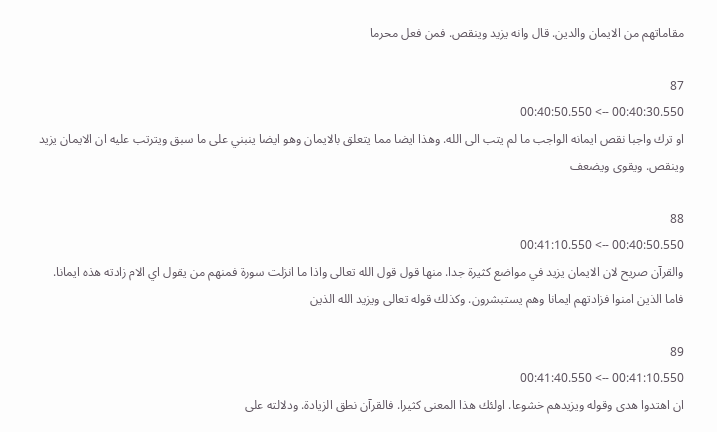مقاماتهم من الايمان والدين. قال وانه يزيد وينقص. فمن فعل محرما

87
00:40:30.550 --> 00:40:50.550
او ترك واجبا نقص ايمانه الواجب ما لم يتب الى الله. وهذا ايضا مما يتعلق بالايمان وهو ايضا ينبني على ما سبق ويترتب عليه ان الايمان يزيد وينقص. ويقوى ويضعف

88
00:40:50.550 --> 00:41:10.550
والقرآن صريح لان الايمان يزيد في مواضع كثيرة جدا. منها قول قول الله تعالى واذا ما انزلت سورة فمنهم من يقول اي الام زادته هذه ايمانا. فاما الذين امنوا فزادتهم ايمانا وهم يستبشرون. وكذلك قوله تعالى ويزيد الله الذين

89
00:41:10.550 --> 00:41:40.550
ان اهتدوا هدى وقوله ويزيدهم خشوعا. اولئك هذا المعنى كثيرا. فالقرآن نطق الزيادة. ودلالته على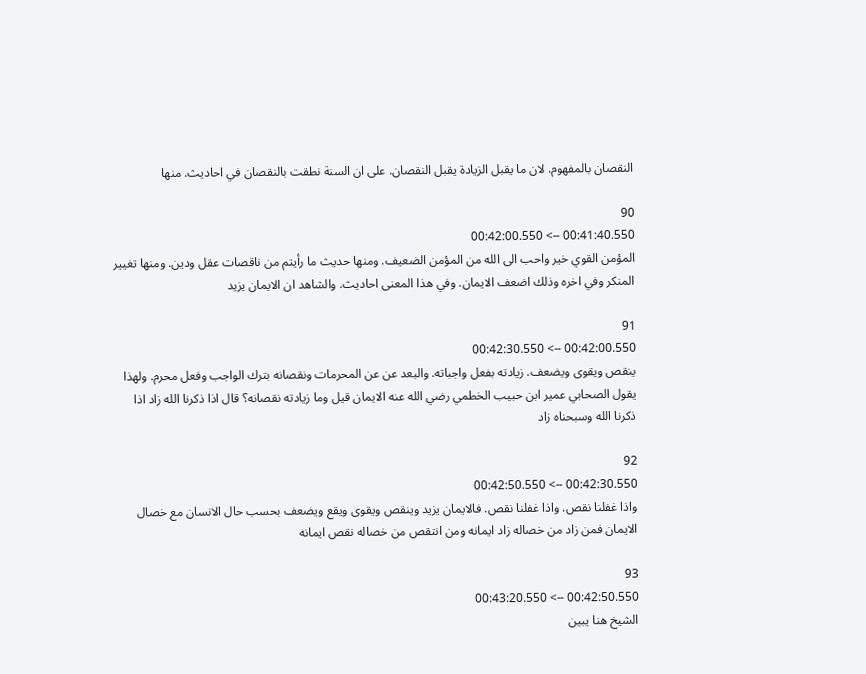النقصان بالمفهوم. لان ما يقبل الزيادة يقبل النقصان. على ان السنة نطقت بالنقصان في احاديث. منها

90
00:41:40.550 --> 00:42:00.550
المؤمن القوي خير واحب الى الله من المؤمن الضعيف. ومنها حديث ما رأيتم من ناقصات عقل ودين. ومنها تغيير المنكر وفي اخره وذلك اضعف الايمان. وفي هذا المعنى احاديث. والشاهد ان الايمان يزيد

91
00:42:00.550 --> 00:42:30.550
ينقص ويقوى ويضعف. زيادته بفعل واجباته. والبعد عن عن المحرمات ونقصانه بترك الواجب وفعل محرم. ولهذا يقول الصحابي عمير ابن حبيب الخطمي رضي الله عنه الايمان قيل وما زيادته نقصانه؟ قال اذا ذكرنا الله زاد اذا ذكرنا الله وسبحناه زاد

92
00:42:30.550 --> 00:42:50.550
واذا غفلنا نقص. واذا غفلنا نقص. فالايمان يزيد وينقص ويقوى ويقع ويضعف بحسب حال الانسان مع خصال الايمان فمن زاد من خصاله زاد ايمانه ومن انتقص من خصاله نقص ايمانه

93
00:42:50.550 --> 00:43:20.550
الشيخ هنا يبين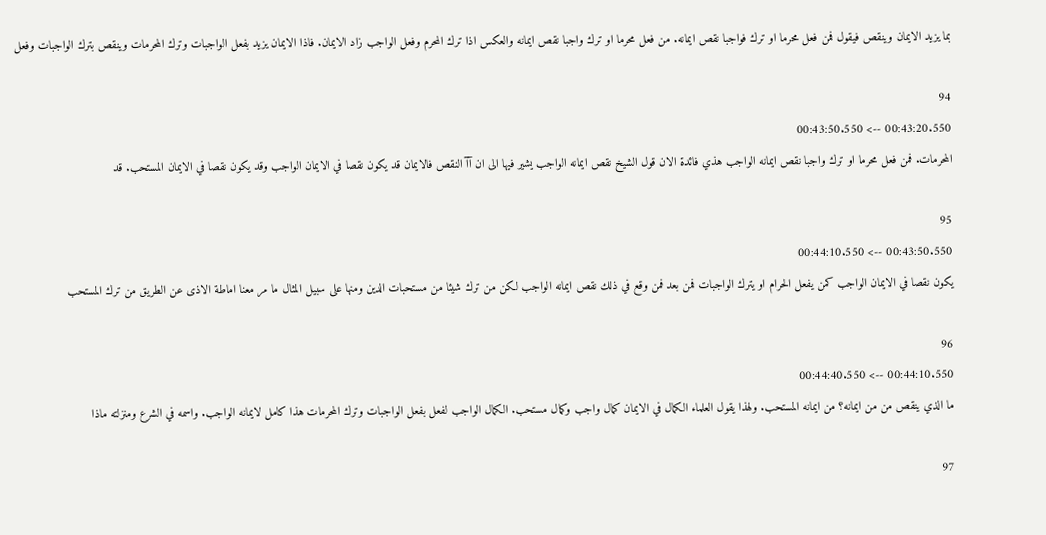بما يزيد الايمان وينقص فيقول فمن فعل محرما او ترك فواجبا نقص ايمانه. من فعل محرما او ترك واجبا نقص ايمانه والعكس اذا ترك المحرم وفعل الواجب زاد الايمان. فاذا الايمان يزيد بفعل الواجبات وترك المحرمات وينقص بترك الواجبات وفعل

94
00:43:20.550 --> 00:43:50.550
المحرمات. فمن فعل محرما او ترك واجبا نقص ايمانه الواجب هذي فائدة الان قول الشيخ نقص ايمانه الواجب يشير فيها الى ان آآ النقص فالايمان قد يكون نقصا في الايمان الواجب وقد يكون نقصا في الايمان المستحب. قد

95
00:43:50.550 --> 00:44:10.550
يكون نقصا في الايمان الواجب كمن يفعل الحرام او يترك الواجبات فمن بعد فمن وقع في ذلك نقص ايمانه الواجب لكن من ترك شيئا من مستحبات الدين ومنها على سبيل المثال ما مر معنا اماطة الاذى عن الطريق من ترك المستحب

96
00:44:10.550 --> 00:44:40.550
ما الذي ينقص من من ايمانه؟ من ايمانه المستحب. ولهذا يقول العلماء الكمال في الايمان كمال واجب وكمال مستحب. الكمال الواجب لفعل بفعل الواجبات وترك المحرمات هذا كامل لايمانه الواجب. واسمه في الشرع ومنزلته ماذا

97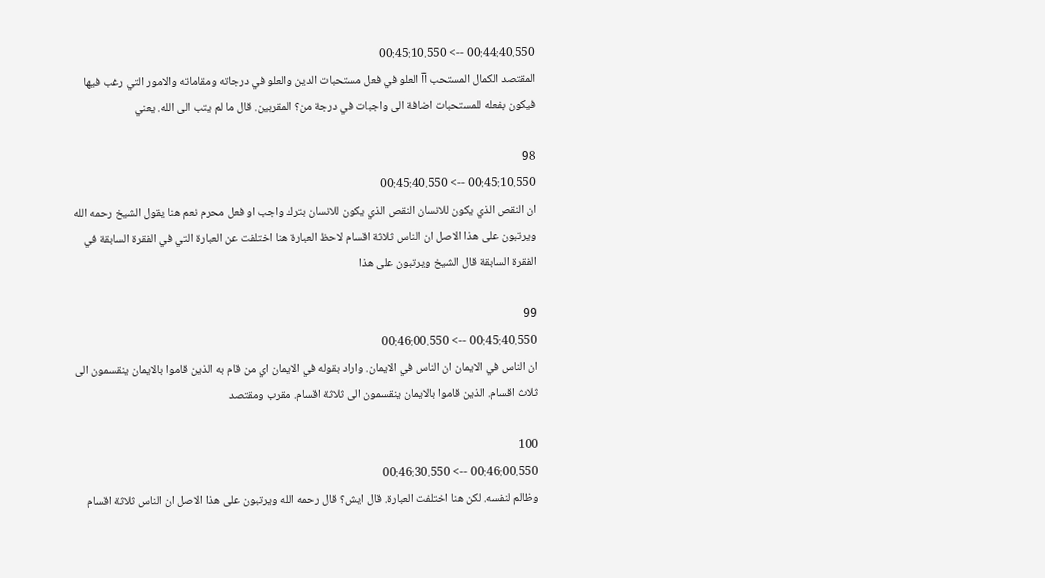00:44:40.550 --> 00:45:10.550
المقتصد الكمال المستحب آآ العلو في فعل مستحبات الدين والعلو في درجاته ومقاماته والامور التي رغب فيها فيكون بفعله للمستحبات اضافة الى واجبات في درجة من؟ المقربين. قال ما لم يتب الى الله. يعني

98
00:45:10.550 --> 00:45:40.550
ان النقص الذي يكون للانسان النقص الذي يكون للانسان بترك واجب او فعل محرم نعم هنا يقول الشيخ رحمه الله ويرتبون على هذا الاصل ان الناس ثلاثة اقسام لاحظ العبارة هنا اختلفت عن العبارة التي في الفقرة السابقة في الفقرة السابقة قال الشيخ ويرتبون على هذا

99
00:45:40.550 --> 00:46:00.550
ان الناس في الايمان ان الناس في الايمان. واراد بقوله في الايمان اي من قام به الذين قاموا بالايمان ينقسمون الى ثلاث اقسام. الذين قاموا بالايمان ينقسمون الى ثلاثة اقسام. مقرب ومقتصد

100
00:46:00.550 --> 00:46:30.550
وظالم لنفسه. لكن هنا اختلفت العبارة. قال ايش؟ قال رحمه الله ويرتبون على هذا الاصل ان الناس ثلاثة اقسام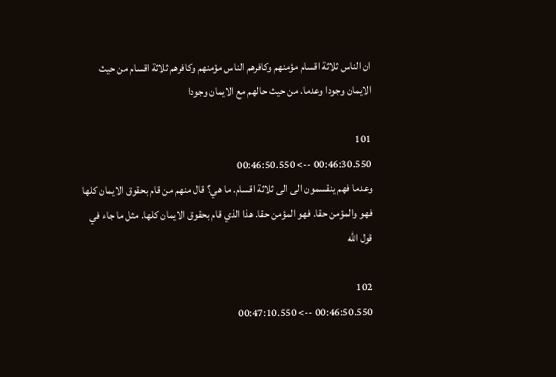ان الناس ثلاثة اقسام مؤمنهم وكافرهم الناس مؤمنهم وكافرهم ثلاثة اقسام من حيث الايمان وجودا وعدما. من حيث حالهم مع الايمان وجودا

101
00:46:30.550 --> 00:46:50.550
وعدما فهم ينقسمون الى الى ثلاثة اقسام. ما هي؟ قال منهم من قام بحقوق الايمان كلها فهو والمؤمن حقا. فهو المؤمن حقا. هذا الذي قام بحقوق الايمان كلها. مثل ما جاء في قول الله

102
00:46:50.550 --> 00:47:10.550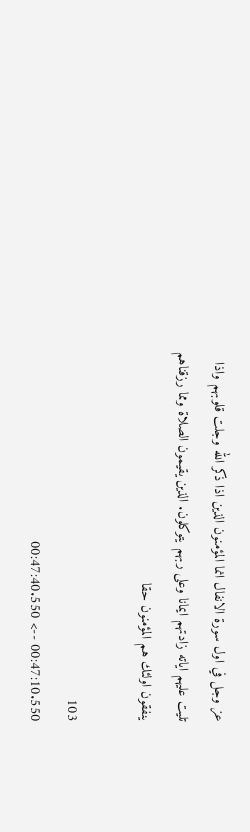عز وجل في اول سورة الانفال انما المؤمنون الذين اذا ذكر الله وجلت قلوبهم واذا تليت عليهم اياته زادتهم ايمانا وعلى ربهم يتوكلون. الذين يقيمون الصلاة ومما رزقناهم ينفقون اولئك هم المؤمنون حقا

103
00:47:10.550 --> 00:47:40.550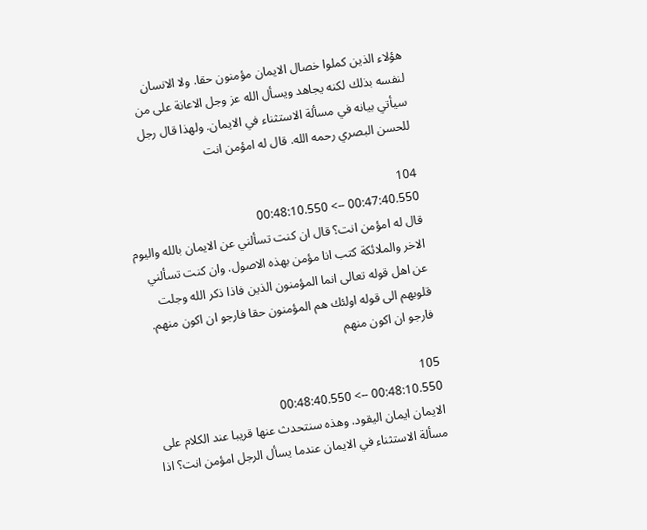هؤلاء الذين كملوا خصال الايمان مؤمنون حقا. ولا الانسان لنفسه بذلك لكنه يجاهد ويسأل الله عز وجل الاعانة على من سيأتي بيانه في مسألة الاستثناء في الايمان. ولهذا قال رجل للحسن البصري رحمه الله. قال له امؤمن انت

104
00:47:40.550 --> 00:48:10.550
قال له امؤمن انت؟ قال ان كنت تسألني عن الايمان بالله واليوم الاخر والملائكة كتب انا مؤمن بهذه الاصول. وان كنت تسألني عن اهل قوله تعالى انما المؤمنون الذين فاذا ذكر الله وجلت قلوبهم الى قوله اولئك هم المؤمنون حقا فارجو ان اكون منهم. فارجو ان اكون منهم

105
00:48:10.550 --> 00:48:40.550
الايمان ايمان اليقود. وهذه سنتحدث عنها قريبا عند الكلام على مسألة الاستثناء في الايمان عندما يسأل الرجل امؤمن انت؟ اذا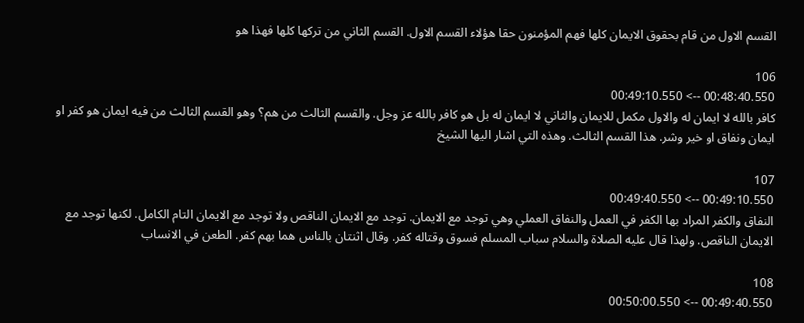القسم الاول من قام بحقوق الايمان كلها فهم المؤمنون حقا هؤلاء القسم الاول. القسم الثاني من تركها كلها فهذا هو

106
00:48:40.550 --> 00:49:10.550
كافر بالله لا ايمان له والاول مكمل للايمان والثاني لا ايمان له بل هو كافر بالله عز وجل. والقسم الثالث من هم؟ وهو القسم الثالث من فيه ايمان هو كفر او ايمان ونفاق او خير وشر. هذا القسم الثالث. وهذه التي اشار اليها الشيخ

107
00:49:10.550 --> 00:49:40.550
النفاق والكفر المراد بها الكفر في العمل والنفاق العملي وهي توجد مع الايمان. توجد مع الايمان الناقص ولا توجد مع الايمان التام الكامل. لكنها توجد مع الايمان الناقص. ولهذا قال عليه الصلاة والسلام سباب المسلم فسوق وقتاله كفر. وقال اثنتان بالناس هما بهم كفر. الطعن في الانساب

108
00:49:40.550 --> 00:50:00.550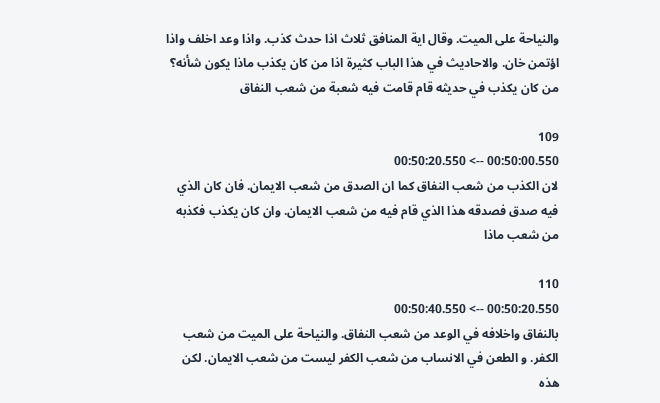والنياحة على الميت. وقال اية المنافق ثلاث اذا حدث كذب. واذا وعد اخلف واذا اؤتمن خان. والاحاديث في هذا الباب كثيرة اذا من كان يكذب ماذا يكون شأنه؟ من كان يكذب في حديثه قام قامت فيه شعبة من شعب النفاق

109
00:50:00.550 --> 00:50:20.550
لان الكذب من شعب النفاق كما ان الصدق من شعب الايمان. فان كان الذي فيه صدق فصدقه هذا الذي قام فيه من شعب الايمان. وان كان يكذب فكذبه من شعب ماذا

110
00:50:20.550 --> 00:50:40.550
بالنفاق واخلافه في الوعد من شعب النفاق. والنياحة على الميت من شعب الكفر. و الطعن في الانساب من شعب الكفر ليست من شعب الايمان. لكن هذه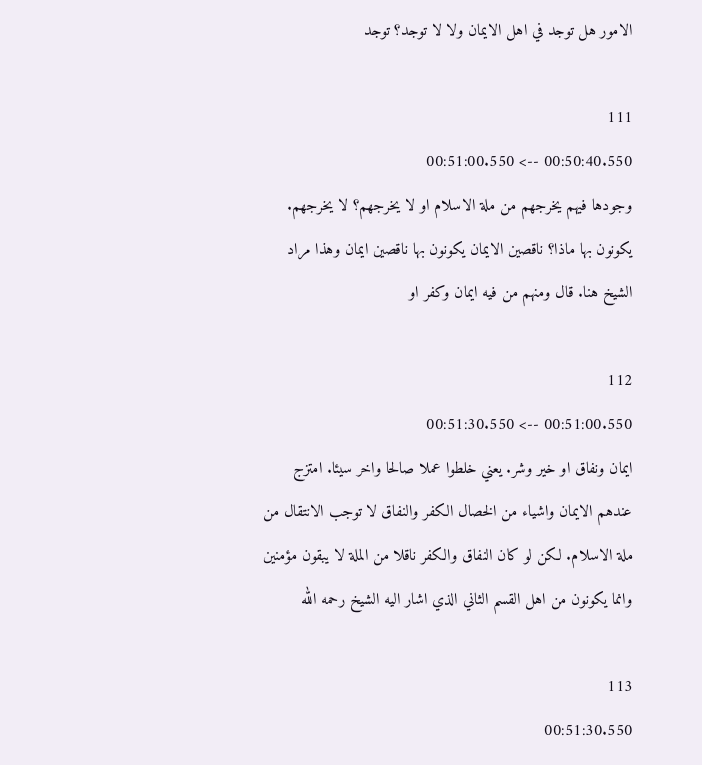الامور هل توجد في اهل الايمان ولا لا توجد؟ توجد

111
00:50:40.550 --> 00:51:00.550
وجودها فيهم يخرجهم من ملة الاسلام او لا يخرجهم؟ لا يخرجهم. يكونون بها ماذا؟ ناقصين الايمان يكونون بها ناقصين ايمان وهذا مراد الشيخ هنا. قال ومنهم من فيه ايمان وكفر او

112
00:51:00.550 --> 00:51:30.550
ايمان ونفاق او خير وشر. يعني خلطوا عملا صالحا واخر سيئا. امتزج عندهم الايمان واشياء من الخصال الكفر والنفاق لا توجب الانتقال من ملة الاسلام. لكن لو كان النفاق والكفر ناقلا من الملة لا يبقون مؤمنين وانما يكونون من اهل القسم الثاني الذي اشار اليه الشيخ رحمه الله

113
00:51:30.550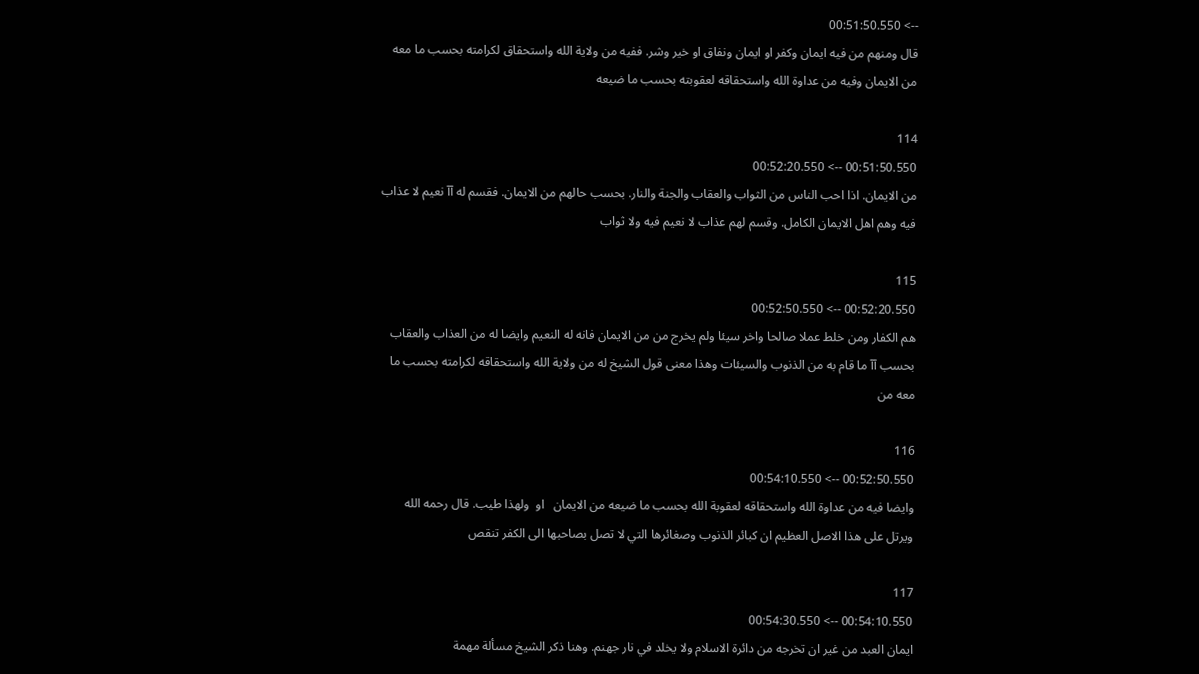--> 00:51:50.550
قال ومنهم من فيه ايمان وكفر او ايمان ونفاق او خير وشر. ففيه من ولاية الله واستحقاق لكرامته بحسب ما معه من الايمان وفيه من عداوة الله واستحقاقه لعقوبته بحسب ما ضيعه

114
00:51:50.550 --> 00:52:20.550
من الايمان. اذا احب الناس من الثواب والعقاب والجنة والنار. بحسب حالهم من الايمان. فقسم له آآ نعيم لا عذاب فيه وهم اهل الايمان الكامل. وقسم لهم عذاب لا نعيم فيه ولا ثواب

115
00:52:20.550 --> 00:52:50.550
هم الكفار ومن خلط عملا صالحا واخر سيئا ولم يخرج من من الايمان فانه له النعيم وايضا له من العذاب والعقاب بحسب آآ ما قام به من الذنوب والسيئات وهذا معنى قول الشيخ له من ولاية الله واستحقاقه لكرامته بحسب ما معه من

116
00:52:50.550 --> 00:54:10.550
وايضا فيه من عداوة الله واستحقاقه لعقوبة الله بحسب ما ضيعه من الايمان   او  ولهذا طيب. قال رحمه الله ويرتل على هذا الاصل العظيم ان كبائر الذنوب وصغائرها التي لا تصل بصاحبها الى الكفر تنقص

117
00:54:10.550 --> 00:54:30.550
ايمان العبد من غير ان تخرجه من دائرة الاسلام ولا يخلد في نار جهنم. وهنا ذكر الشيخ مسألة مهمة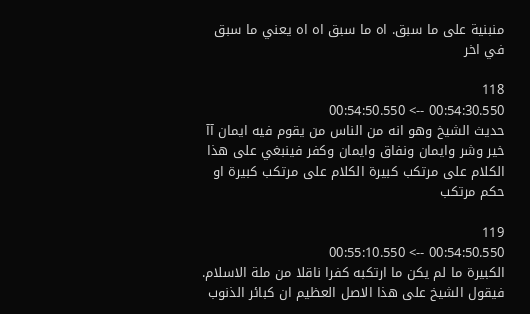منبنية على ما سبق. اه ما سبق اه اه يعني ما سبق في اخر

118
00:54:30.550 --> 00:54:50.550
حديث الشيخ وهو انه من الناس من يقوم فيه ايمان آآ خير وشر وايمان ونفاق وايمان وكفر فينبغي على هذا الكلام على مرتكب كبيرة الكلام على مرتكب كبيرة او حكم مرتكب

119
00:54:50.550 --> 00:55:10.550
الكبيرة ما لم يكن ما ارتكبه كفرا ناقلا من ملة الاسلام. فيقول الشيخ على هذا الاصل العظيم ان كبائر الذنوب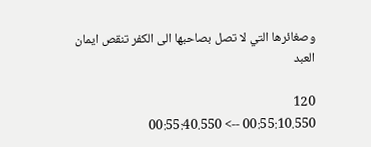وصغائرها التي لا تصل بصاحبها الى الكفر تنقص ايمان العبد

120
00:55:10.550 --> 00:55:40.550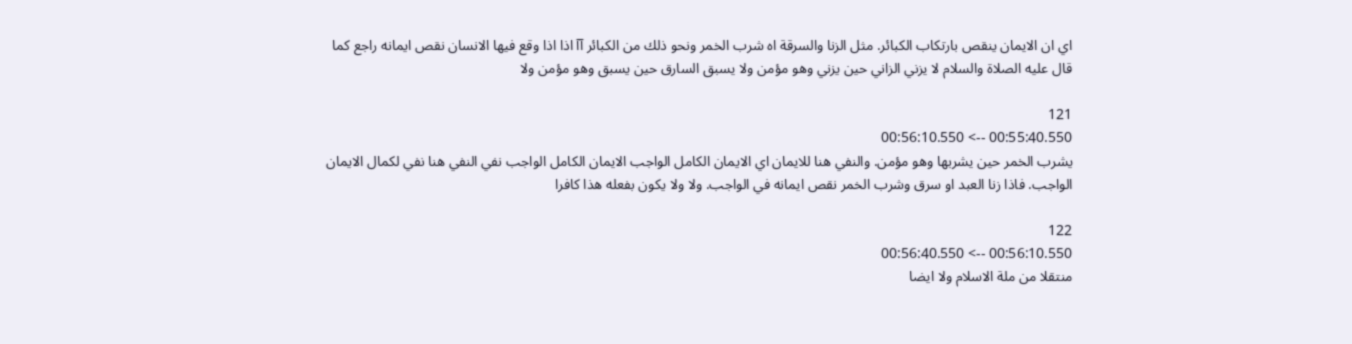اي ان الايمان ينقص بارتكاب الكبائر. مثل الزنا والسرقة اه شرب الخمر ونحو ذلك من الكبائر آآ اذا اذا وقع فيها الانسان نقص ايمانه راجع كما قال عليه الصلاة والسلام لا يزني الزاني حين يزني وهو مؤمن ولا يسبق السارق حين يسبق وهو مؤمن ولا

121
00:55:40.550 --> 00:56:10.550
يشرب الخمر حين يشربها وهو مؤمن. والنفي هنا للايمان اي الايمان الكامل الواجب الايمان الكامل الواجب نفي النفي هنا نفي لكمال الايمان الواجب. فاذا زنا العبد او سرق وشرب الخمر نقص ايمانه في الواجب. ولا ولا يكون بفعله هذا كافرا

122
00:56:10.550 --> 00:56:40.550
منتقلا من ملة الاسلام ولا ايضا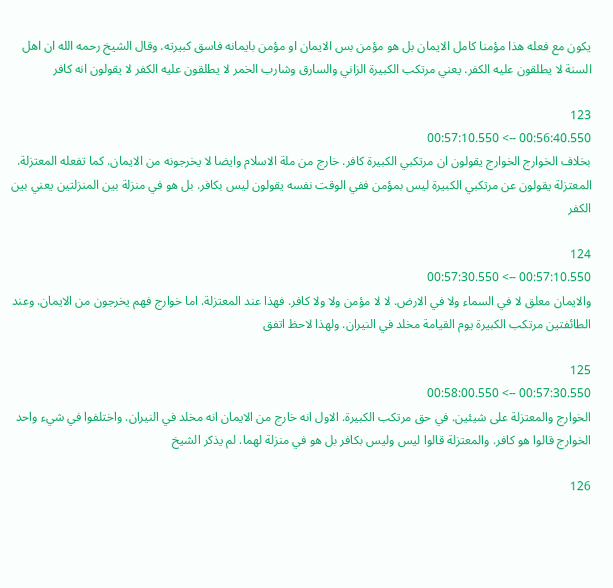يكون مع فعله هذا مؤمنا كامل الايمان بل هو مؤمن بس الايمان او مؤمن بايمانه فاسق كبيرته. وقال الشيخ رحمه الله ان اهل السنة لا يطلقون عليه الكفر. يعني مرتكب الكبيرة الزاني والسارق وشارب الخمر لا يطلقون عليه الكفر لا يقولون انه كافر

123
00:56:40.550 --> 00:57:10.550
بخلاف الخوارج الخوارج يقولون ان مرتكبي الكبيرة كافر. خارج من ملة الاسلام وايضا لا يخرجونه من الايمان. كما تفعله المعتزلة. المعتزلة يقولون عن مرتكبي الكبيرة ليس بمؤمن ففي الوقت نفسه يقولون ليس بكافر. بل هو في منزلة بين المنزلتين يعني بين الكفر

124
00:57:10.550 --> 00:57:30.550
والايمان معلق لا في السماء ولا في الارض. لا لا مؤمن ولا ولا كافر. فهذا عند المعتزلة. اما خوارج فهم يخرجون من الايمان. وعند الطائفتين مرتكب الكبيرة يوم القيامة مخلد في النيران. ولهذا لاحظ اتفق

125
00:57:30.550 --> 00:58:00.550
الخوارج والمعتزلة على شيئين. في حق مرتكب الكبيرة. الاول انه خارج من الايمان انه مخلد في النيران. واختلفوا في شيء واحد الخوارج قالوا هو كافر. والمعتزلة قالوا ليس وليس بكافر بل هو في منزلة لهما. لم يذكر الشيخ

126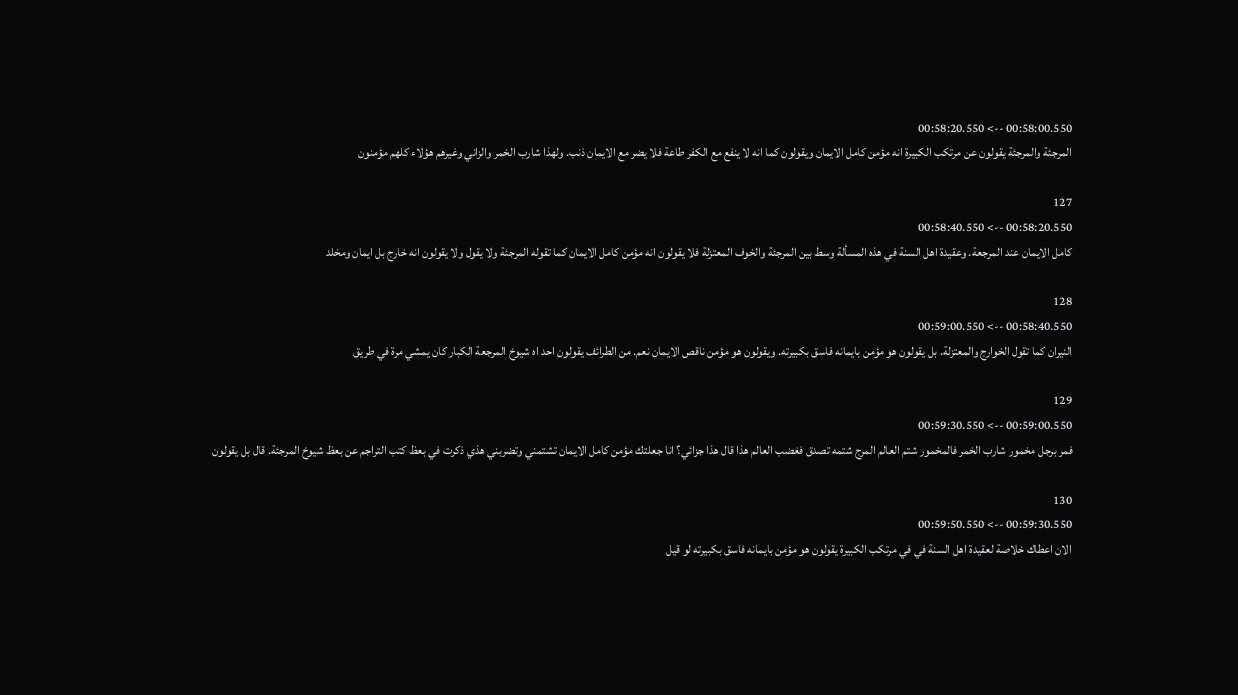00:58:00.550 --> 00:58:20.550
المرجئة والمرجئة يقولون عن مرتكب الكبيرة انه مؤمن كامل الايمان ويقولون كما انه لا ينفع مع الكفر طاعة فلا يضر مع الايمان ذنب. ولهذا شارب الخمر والزاني وغيرهم هؤلاء كلهم مؤمنون

127
00:58:20.550 --> 00:58:40.550
كامل الايمان عند المرجعة. وعقيدة اهل السنة في هذه المسألة وسط بين المرجئة والخوف المعتزلة فلا يقولون انه مؤمن كامل الايمان كما تقوله المرجئة ولا يقول ولا يقولون انه خارج بل ايمان ومخلد

128
00:58:40.550 --> 00:59:00.550
النيران كما تقول الخوارج والمعتزلة. بل يقولون هو مؤمن بايمانه فاسق بكبيرته. ويقولون هو مؤمن ناقص الايمان نعم. من الطرائف يقولون احد اه شيوخ المرجعة الكبار كان يمشي مرة في طريق

129
00:59:00.550 --> 00:59:30.550
فمر برجل مخمور شارب الخمر فالمخمور شتم العالم المرج شتمه تصدق فغضب العالم هذا قال هذا جزائي؟ انا جعلتك مؤمن كامل الايمان تشتمني وتضربني هذي ذكرت في بعظ كتب التراجم عن بعظ شيوخ المرجئة. قال بل يقولون

130
00:59:30.550 --> 00:59:50.550
الان اعطاك خلاصة لعقيدة اهل السنة في في مرتكب الكبيرة يقولون هو مؤمن بايمانه فاسق بكبيرته لو قيل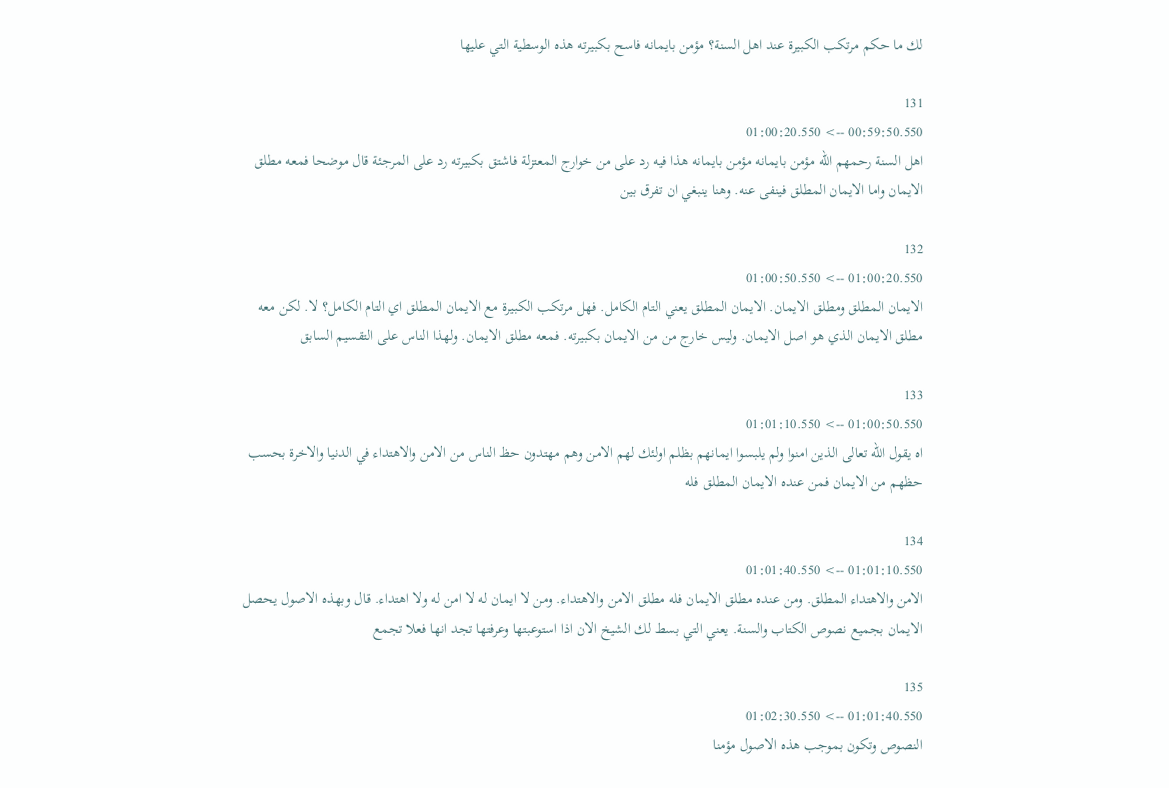لك ما حكم مرتكب الكبيرة عند اهل السنة؟ مؤمن بايمانه فاسح بكبيرته هذه الوسطية التي عليها

131
00:59:50.550 --> 01:00:20.550
اهل السنة رحمهم الله مؤمن بايمانه مؤمن بايمانه هذا فيه رد على من خوارج المعتزلة فاشتق بكبيرته رد على المرجئة قال موضحا فمعه مطلق الايمان واما الايمان المطلق فينفى عنه. وهنا ينبغي ان تفرق بين

132
01:00:20.550 --> 01:00:50.550
الايمان المطلق ومطلق الايمان. الايمان المطلق يعني التام الكامل. فهل مرتكب الكبيرة مع الايمان المطلق اي التام الكامل؟ لا. لكن معه مطلق الايمان الذي هو اصل الايمان. وليس خارج من من الايمان بكبيرته. فمعه مطلق الايمان. ولهذا الناس على التقسيم السابق

133
01:00:50.550 --> 01:01:10.550
اه يقول الله تعالى الذين امنوا ولم يلبسوا ايمانهم بظلم اولئك لهم الامن وهم مهتدون حظ الناس من الامن والاهتداء في الدنيا والاخرة بحسب حظهم من الايمان فمن عنده الايمان المطلق فله

134
01:01:10.550 --> 01:01:40.550
الامن والاهتداء المطلق. ومن عنده مطلق الايمان فله مطلق الامن والاهتداء. ومن لا ايمان له لا امن له ولا اهتداء. قال وبهذه الاصول يحصل الايمان بجميع نصوص الكتاب والسنة. يعني التي بسط لك الشيخ الان اذا استوعبتها وعرفتها تجد انها فعلا تجمع

135
01:01:40.550 --> 01:02:30.550
النصوص وتكون بموجب هذه الاصول مؤمنا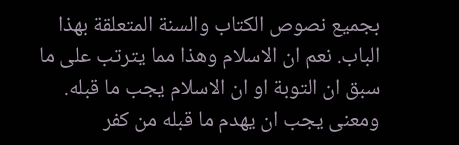بجميع نصوص الكتاب والسنة المتعلقة بهذا الباب. نعم ان الاسلام وهذا مما يترتب على ما سبق ان التوبة او ان الاسلام يجب ما قبله. ومعنى يجب ان يهدم ما قبله من كفر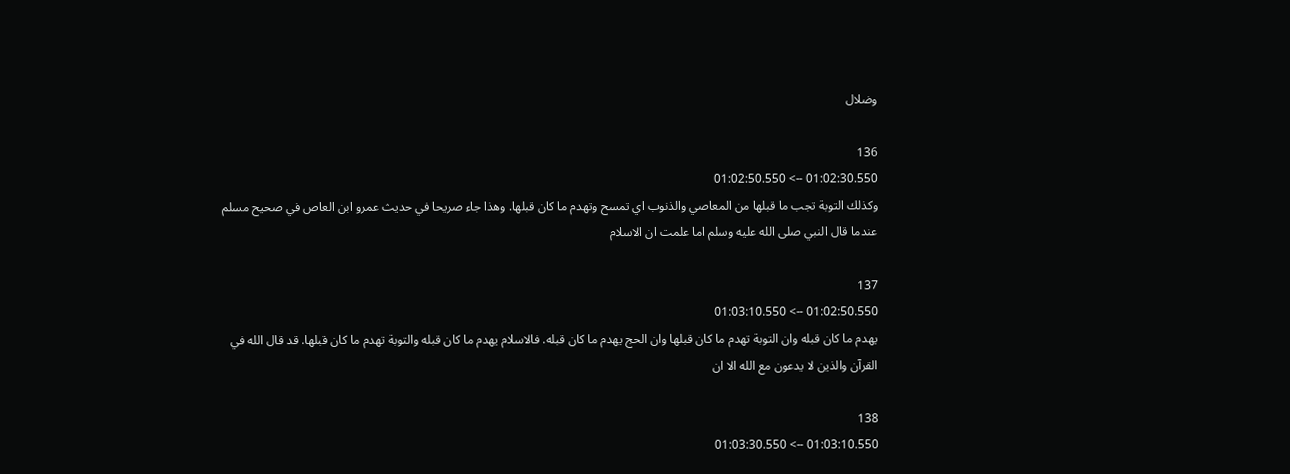وضلال

136
01:02:30.550 --> 01:02:50.550
وكذلك التوبة تجب ما قبلها من المعاصي والذنوب اي تمسح وتهدم ما كان قبلها. وهذا جاء صريحا في حديث عمرو ابن العاص في صحيح مسلم عندما قال النبي صلى الله عليه وسلم اما علمت ان الاسلام

137
01:02:50.550 --> 01:03:10.550
يهدم ما كان قبله وان التوبة تهدم ما كان قبلها وان الحج يهدم ما كان قبله. فالاسلام يهدم ما كان قبله والتوبة تهدم ما كان قبلها. قد قال الله في القرآن والذين لا يدعون مع الله الا ان

138
01:03:10.550 --> 01:03:30.550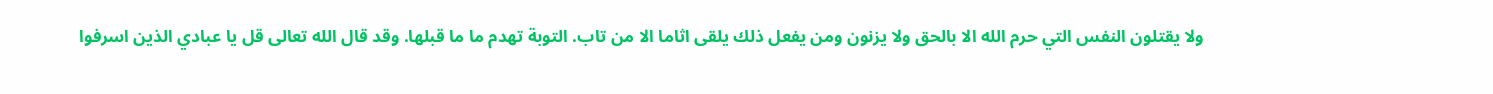ولا يقتلون النفس التي حرم الله الا بالحق ولا يزنون ومن يفعل ذلك يلقى اثاما الا من تاب. التوبة تهدم ما ما قبلها. وقد قال الله تعالى قل يا عبادي الذين اسرفوا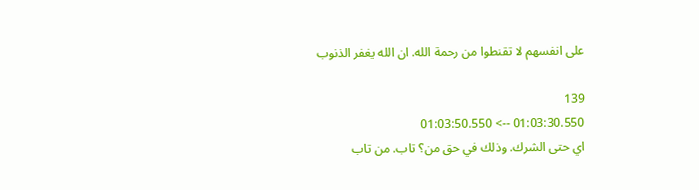على انفسهم لا تقنطوا من رحمة الله. ان الله يغفر الذنوب

139
01:03:30.550 --> 01:03:50.550
اي حتى الشرك. وذلك في حق من؟ تاب. من تاب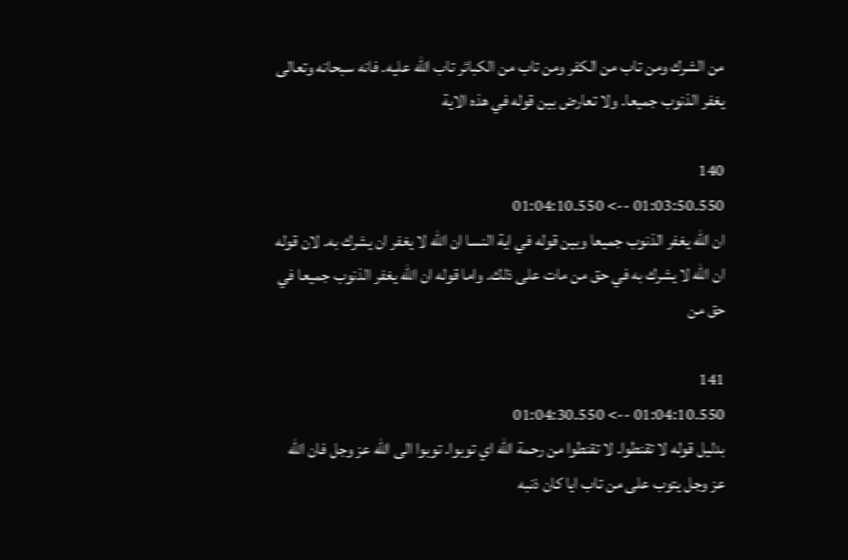من الشرك ومن تاب من الكفر ومن تاب من الكبائر تاب الله عليه. فانه سبحانه وتعالى يغفر الذنوب جميعا. ولا تعارض بين قوله في هذه الاية

140
01:03:50.550 --> 01:04:10.550
ان الله يغفر الذنوب جميعا وبين قوله في اية النسا ان الله لا يغفر ان يشرك به. لان قوله ان الله لا يشرك به في حق من مات على ذلك. واما قوله ان الله يغفر الذنوب جميعا في حق من

141
01:04:10.550 --> 01:04:30.550
بدليل قوله لا تقنطوا. لا تقنطوا من رحمة الله اي توبوا. توبوا الى الله عز وجل فان الله عز وجل يتوب على من تاب ايا كان ذنبه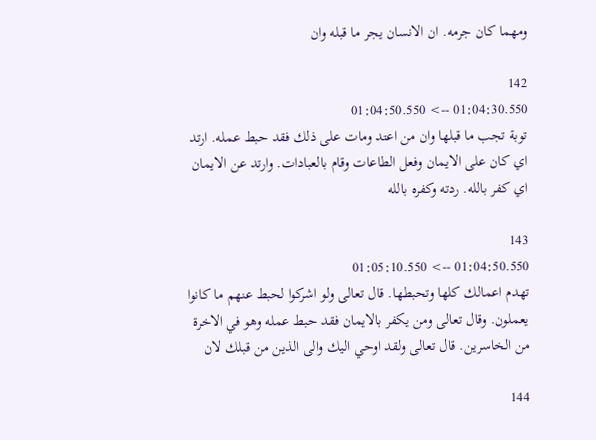ومهما كان جرمه. ان الانسان يجر ما قبله وان

142
01:04:30.550 --> 01:04:50.550
توبة تجب ما قبلها وان من اعتد ومات على ذلك فقد حبط عمله. ارتد اي كان على الايمان وفعل الطاعات وقام بالعبادات. وارتد عن الايمان اي كفر بالله. ردته وكفره بالله

143
01:04:50.550 --> 01:05:10.550
تهدم اعمالك كلها وتحبطها. قال تعالى ولو اشركوا لحبط عنهم ما كانوا يعملون. وقال تعالى ومن يكفر بالايمان فقد حبط عمله وهو في الاخرة من الخاسرين. قال تعالى ولقد اوحي اليك والى الذين من قبلك لان

144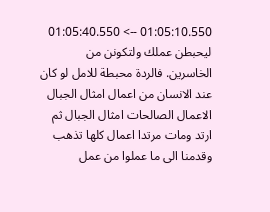01:05:10.550 --> 01:05:40.550
ليحبطن عملك ولتكونن من الخاسرين. فالردة محبطة للامل لو كان عند الانسان من اعمال امثال الجبال الاعمال الصالحات امثال الجبال ثم ارتد ومات مرتدا اعمال كلها تذهب وقدمنا الى ما عملوا من عمل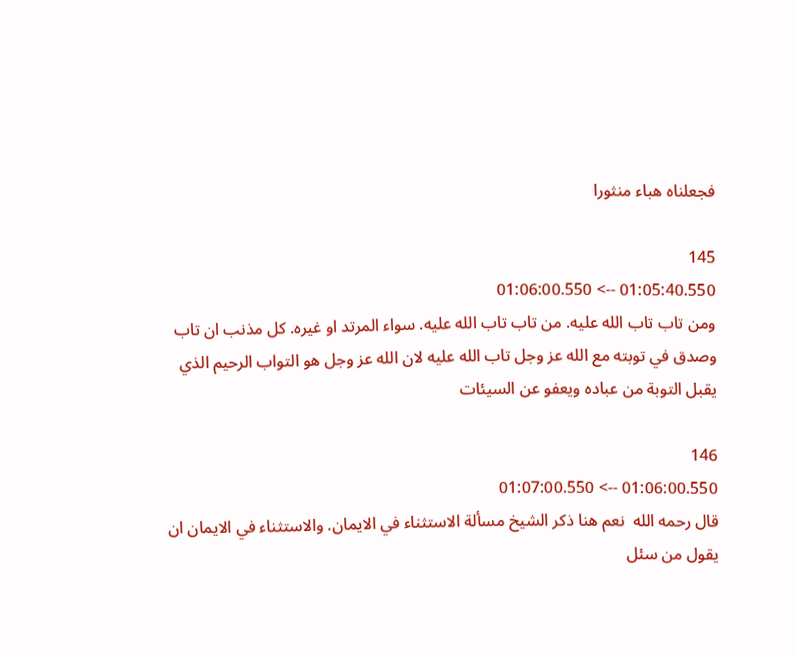فجعلناه هباء منثورا

145
01:05:40.550 --> 01:06:00.550
ومن تاب تاب الله عليه. من تاب تاب الله عليه. سواء المرتد او غيره. كل مذنب ان تاب وصدق في توبته مع الله عز وجل تاب الله عليه لان الله عز وجل هو التواب الرحيم الذي يقبل التوبة من عباده ويعفو عن السيئات

146
01:06:00.550 --> 01:07:00.550
قال رحمه الله  نعم هنا ذكر الشيخ مسألة الاستثناء في الايمان. والاستثناء في الايمان ان يقول من سئل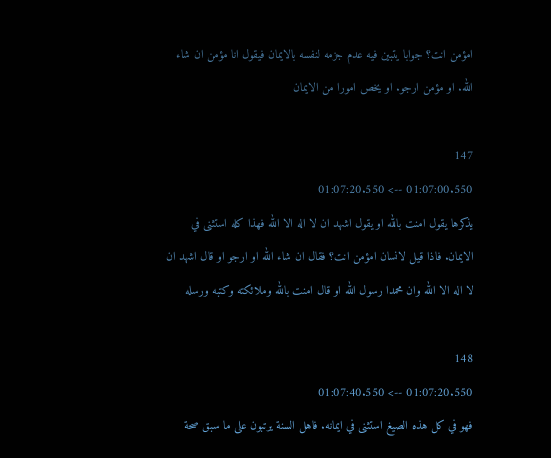امؤمن انت؟ جوابا يتبين فيه عدم جزمه لنفسه بالايمان فيقول انا مؤمن ان شاء الله. او مؤمن ارجو. او يخص امورا من الايمان

147
01:07:00.550 --> 01:07:20.550
يذكرها يقول امنت بالله او يقول اشهد ان لا اله الا الله فهذا كله استثنى في الايمان. فاذا قيل لانسان امؤمن انت؟ فقال ان شاء الله او ارجو او قال اشهد ان لا اله الا الله وان محمدا رسول الله او قال امنت بالله وملائكته وكتبه ورسله

148
01:07:20.550 --> 01:07:40.550
فهو في كل هذه الصيغ استثنى في ايمانه. فاهل السنة يرتبون على ما سبق صحة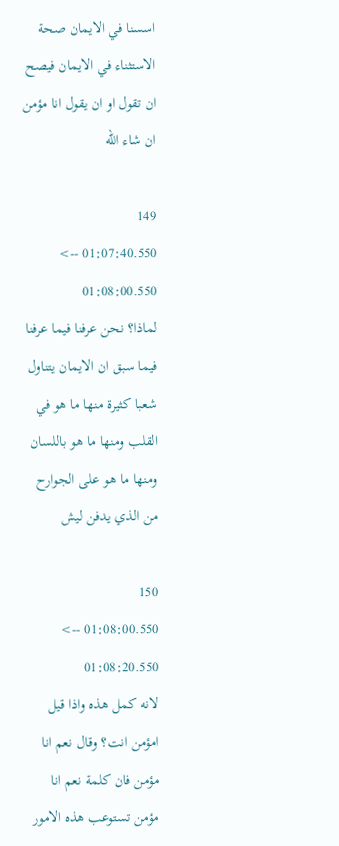اسسنا في الايمان صحة الاستثناء في الايمان فيصح ان تقول او ان يقول انا مؤمن ان شاء الله

149
01:07:40.550 --> 01:08:00.550
لماذا؟ نحن عرفنا فيما عرفنا فيما سبق ان الايمان يتناول شعبا كثيرة منها ما هو في القلب ومنها ما هو باللسان ومنها ما هو على الجوارح من الذي يدفن ليش

150
01:08:00.550 --> 01:08:20.550
لانه كمل هذه واذا قيل امؤمن انت؟ وقال نعم انا مؤمن فان كلمة نعم انا مؤمن تستوعب هذه الامور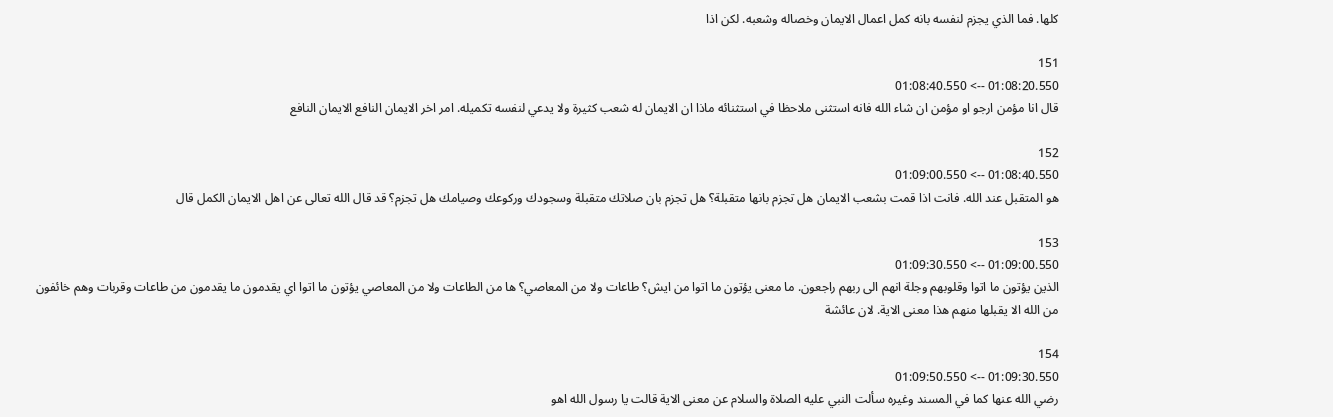كلها. فما الذي يجزم لنفسه بانه كمل اعمال الايمان وخصاله وشعبه. لكن اذا

151
01:08:20.550 --> 01:08:40.550
قال انا مؤمن ارجو او مؤمن ان شاء الله فانه استثنى ملاحظا في استثنائه ماذا ان الايمان له شعب كثيرة ولا يدعي لنفسه تكميله. امر اخر الايمان النافع الايمان النافع

152
01:08:40.550 --> 01:09:00.550
هو المتقبل عند الله. فانت اذا قمت بشعب الايمان هل تجزم بانها متقبلة؟ هل تجزم بان صلاتك متقبلة وسجودك وركوعك وصيامك هل تجزم؟ قد قال الله تعالى عن اهل الايمان الكمل قال

153
01:09:00.550 --> 01:09:30.550
الذين يؤتون ما اتوا وقلوبهم وجلة انهم الى ربهم راجعون. ما معنى يؤتون ما اتوا من ايش؟ طاعات ولا من المعاصي؟ ها من الطاعات ولا من المعاصي يؤتون ما اتوا اي يقدمون ما يقدمون من طاعات وقربات وهم خائفون من الله الا يقبلها منهم هذا معنى الاية. لان عائشة

154
01:09:30.550 --> 01:09:50.550
رضي الله عنها كما في المسند وغيره سألت النبي عليه الصلاة والسلام عن معنى الاية قالت يا رسول الله اهو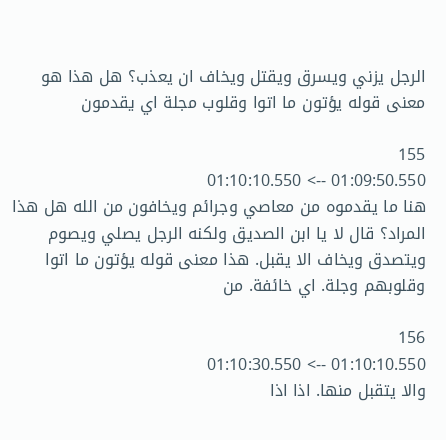الرجل يزني ويسرق ويقتل ويخاف ان يعذب؟ هل هذا هو معنى قوله يؤتون ما اتوا وقلوب مجلة اي يقدمون

155
01:09:50.550 --> 01:10:10.550
هنا ما يقدموه من معاصي وجرائم ويخافون من الله هل هذا المراد؟ قال لا يا ابن الصديق ولكنه الرجل يصلي ويصوم ويتصدق ويخاف الا يقبل. هذا معنى قوله يؤتون ما اتوا وقلوبهم وجلة. اي خائفة. من

156
01:10:10.550 --> 01:10:30.550
والا يتقبل منها. اذا اذا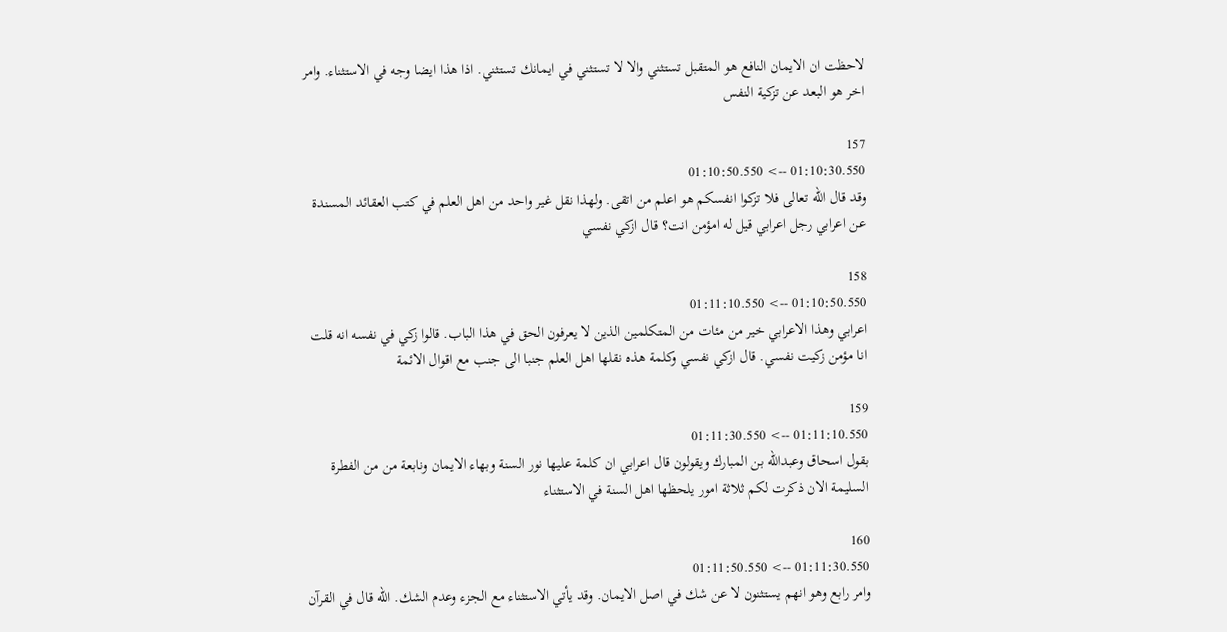لاحظت ان الايمان النافع هو المتقبل تستثني والا لا تستثني في ايمانك تستثني. اذا هذا ايضا وجه في الاستثناء. وامر اخر هو البعد عن تزكية النفس

157
01:10:30.550 --> 01:10:50.550
وقد قال الله تعالى فلا تزكوا انفسكم هو اعلم من اتقى. ولهذا نقل غير واحد من اهل العلم في كتب العقائد المسندة عن اعرابي رجل اعرابي قيل له امؤمن انت؟ قال ازكي نفسي

158
01:10:50.550 --> 01:11:10.550
اعرابي وهذا الاعرابي خير من مئات من المتكلمين الذين لا يعرفون الحق في هذا الباب. قالوا زكي في نفسه انه قلت انا مؤمن زكيت نفسي. قال ازكي نفسي وكلمة هذه نقلها اهل العلم جنبا الى جنب مع اقوال الائمة

159
01:11:10.550 --> 01:11:30.550
بقول اسحاق وعبدالله بن المبارك ويقولون قال اعرابي ان كلمة عليها نور السنة وبهاء الايمان ونابعة من من الفطرة السليمة الان ذكرت لكم ثلاثة امور يلحظها اهل السنة في الاستثناء

160
01:11:30.550 --> 01:11:50.550
وامر رابع وهو انهم يستثنون لا عن شك في اصل الايمان. وقد يأتي الاستثناء مع الجزء وعدم الشك. الله قال في القرآن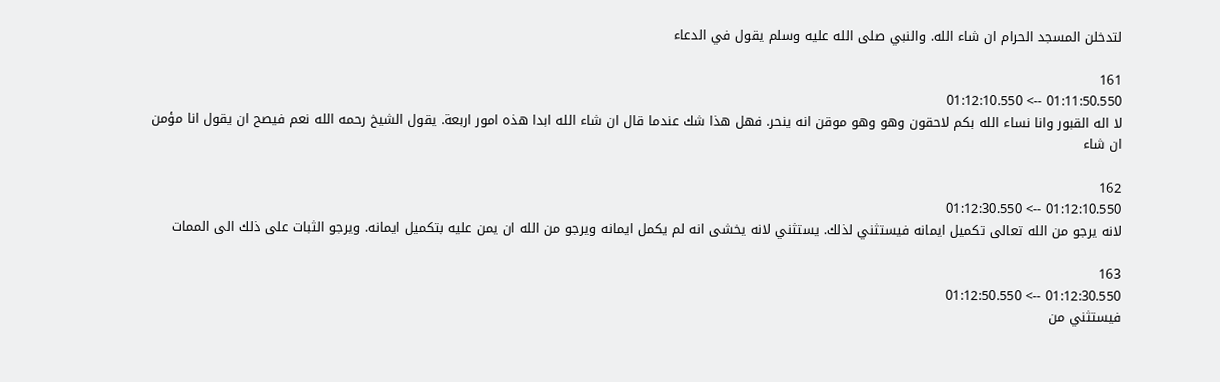لتدخلن المسجد الحرام ان شاء الله. والنبي صلى الله عليه وسلم يقول في الدعاء

161
01:11:50.550 --> 01:12:10.550
لا اله القبور وانا نساء الله بكم لاحقون وهو وهو موقن انه ينحر. فهل هذا شك عندما قال ان شاء الله ابدا هذه امور اربعة. يقول الشيخ رحمه الله نعم فيصح ان يقول انا مؤمن ان شاء

162
01:12:10.550 --> 01:12:30.550
لانه يرجو من الله تعالى تكميل ايمانه فيستثني لذلك. يستثني لانه يخشى انه لم يكمل ايمانه ويرجو من الله ان يمن عليه بتكميل ايمانه. ويرجو الثبات على ذلك الى الممات

163
01:12:30.550 --> 01:12:50.550
فيستثني من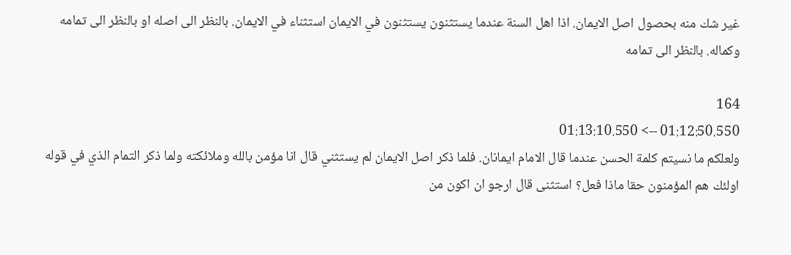غير شك منه بحصول اصل الايمان. اذا اهل السنة عندما يستثنون يستثنون في الايمان استثناء في الايمان. بالنظر الى اصله او بالنظر الى تمامه وكماله. بالنظر الى تمامه

164
01:12:50.550 --> 01:13:10.550
ولعلكم ما نسيتم كلمة الحسن عندما قال الامام ايمانان. فلما ذكر اصل الايمان لم يستثني قال انا مؤمن بالله وملائكته ولما ذكر التمام الذي في قوله اولئك هم المؤمنون حقا ماذا فعل؟ استثنى قال ارجو ان اكون من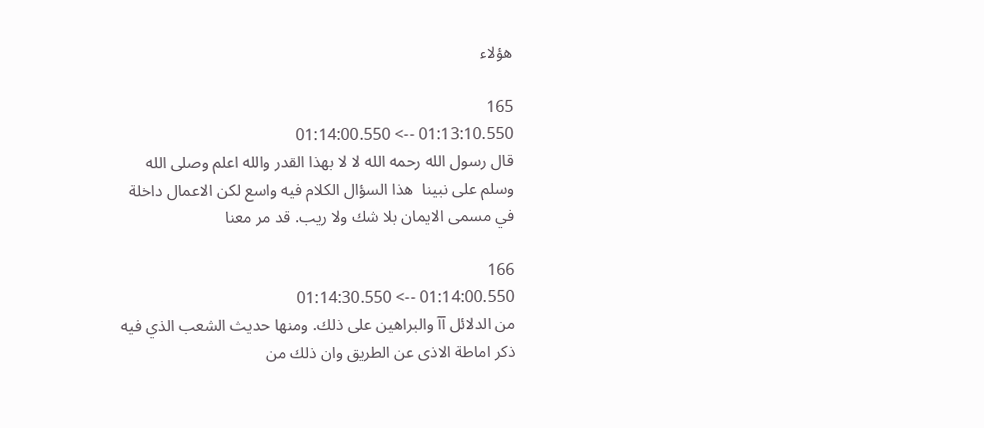هؤلاء

165
01:13:10.550 --> 01:14:00.550
قال رسول الله رحمه الله لا لا بهذا القدر والله اعلم وصلى الله وسلم على نبينا  هذا السؤال الكلام فيه واسع لكن الاعمال داخلة في مسمى الايمان بلا شك ولا ريب. قد مر معنا

166
01:14:00.550 --> 01:14:30.550
من الدلائل آآ والبراهين على ذلك. ومنها حديث الشعب الذي فيه ذكر اماطة الاذى عن الطريق وان ذلك من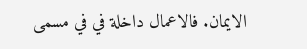الايمان. فالاعمال داخلة في في مسمى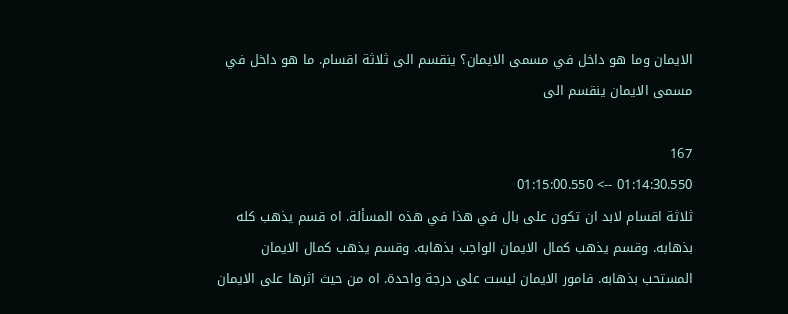الايمان وما هو داخل في مسمى الايمان؟ ينقسم الى ثلاثة اقسام. ما هو داخل في مسمى الايمان ينقسم الى

167
01:14:30.550 --> 01:15:00.550
ثلاثة اقسام لابد ان تكون على بال في هذا في هذه المسألة. اه قسم يذهب كله بذهابه. وقسم يذهب كمال الايمان الواجب بذهابه. وقسم يذهب كمال الايمان المستحب بذهابه. فامور الايمان ليست على درجة واحدة. اه من حيث اثرها على الايمان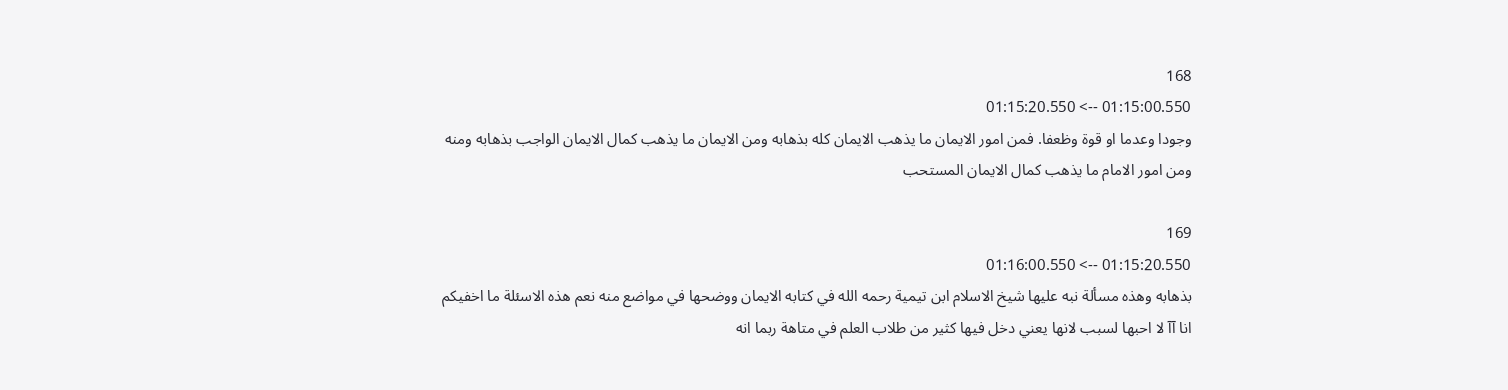168
01:15:00.550 --> 01:15:20.550
وجودا وعدما او قوة وظعفا. فمن امور الايمان ما يذهب الايمان كله بذهابه ومن الايمان ما يذهب كمال الايمان الواجب بذهابه ومنه ومن امور الامام ما يذهب كمال الايمان المستحب

169
01:15:20.550 --> 01:16:00.550
بذهابه وهذه مسألة نبه عليها شيخ الاسلام ابن تيمية رحمه الله في كتابه الايمان ووضحها في مواضع منه نعم هذه الاسئلة ما اخفيكم انا آآ لا احبها لسبب لانها يعني دخل فيها كثير من طلاب العلم في متاهة ربما انه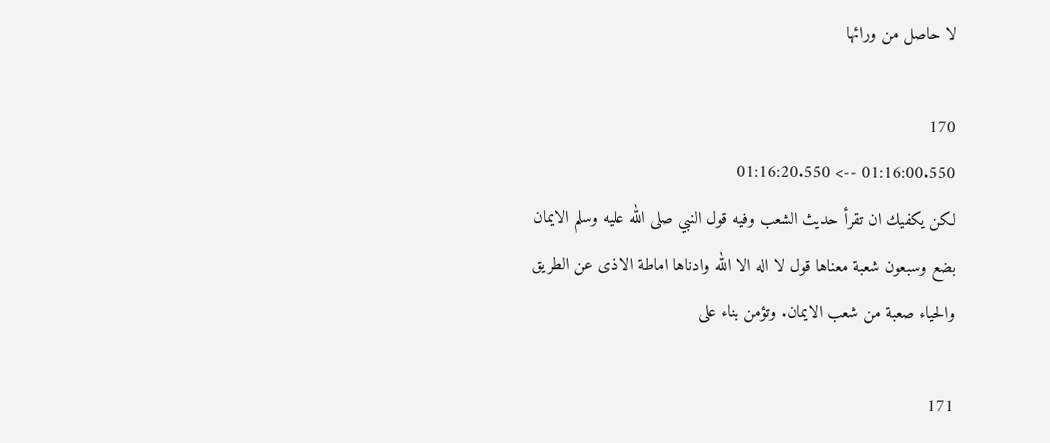لا حاصل من ورائها

170
01:16:00.550 --> 01:16:20.550
لكن يكفيك ان تقرأ حديث الشعب وفيه قول النبي صلى الله عليه وسلم الايمان بضع وسبعون شعبة معناها قول لا اله الا الله وادناها اماطة الاذى عن الطريق والحياء صعبة من شعب الايمان. وتؤمن بناء على

171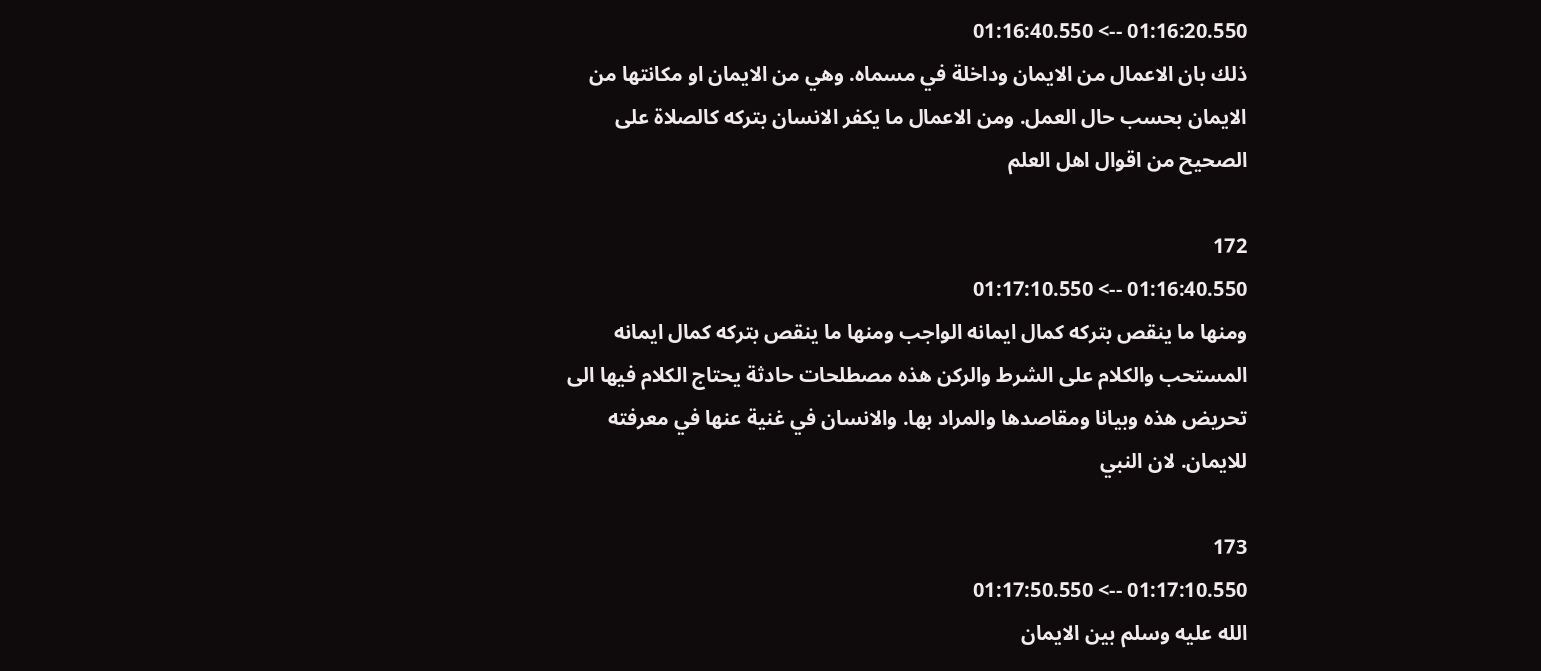01:16:20.550 --> 01:16:40.550
ذلك بان الاعمال من الايمان وداخلة في مسماه. وهي من الايمان او مكانتها من الايمان بحسب حال العمل. ومن الاعمال ما يكفر الانسان بتركه كالصلاة على الصحيح من اقوال اهل العلم

172
01:16:40.550 --> 01:17:10.550
ومنها ما ينقص بتركه كمال ايمانه الواجب ومنها ما ينقص بتركه كمال ايمانه المستحب والكلام على الشرط والركن هذه مصطلحات حادثة يحتاج الكلام فيها الى تحريض هذه وبيانا ومقاصدها والمراد بها. والانسان في غنية عنها في معرفته للايمان. لان النبي

173
01:17:10.550 --> 01:17:50.550
الله عليه وسلم بين الايمان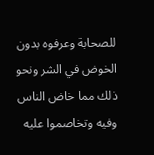للصحابة وعرفوه بدون الخوض في الشر ونحو ذلك مما خاض الناس وفيه وتخاصموا عليه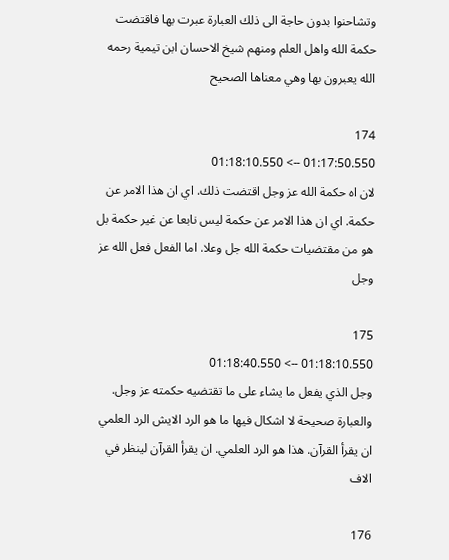وتشاحنوا بدون حاجة الى ذلك العبارة عبرت بها فاقتضت حكمة الله واهل العلم ومنهم شيخ الاحسان ابن تيمية رحمه الله يعبرون بها وهي معناها الصحيح

174
01:17:50.550 --> 01:18:10.550
لان اه حكمة الله عز وجل اقتضت ذلك. اي ان هذا الامر عن حكمة. اي ان هذا الامر عن حكمة ليس نابعا عن غير حكمة بل هو من مقتضيات حكمة الله جل وعلا. اما الفعل فعل الله عز وجل

175
01:18:10.550 --> 01:18:40.550
وجل الذي يفعل ما يشاء على ما تقتضيه حكمته عز وجل. والعبارة صحيحة لا اشكال فيها ما هو الرد الايش الرد العلمي ان يقرأ القرآن. هذا هو الرد العلمي. ان يقرأ القرآن لينظر في الاف

176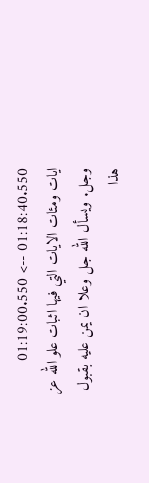01:18:40.550 --> 01:19:00.550
ايات ومئات الايات التي فيها اثبات علو الله عز وجل. ويسأل الله جل وعلا ان يمن عليه بقبول هذا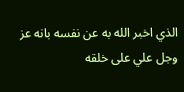الذي اخبر الله به عن نفسه بانه عز وجل علي على خلقه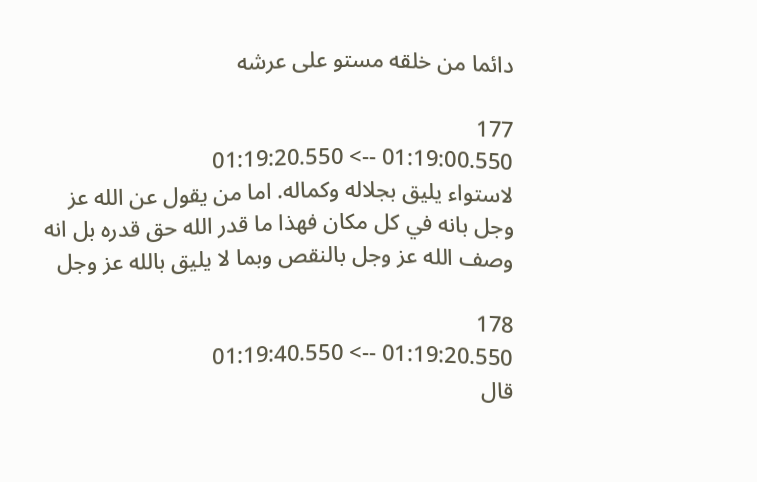دائما من خلقه مستو على عرشه

177
01:19:00.550 --> 01:19:20.550
لاستواء يليق بجلاله وكماله. اما من يقول عن الله عز وجل بانه في كل مكان فهذا ما قدر الله حق قدره بل انه وصف الله عز وجل بالنقص وبما لا يليق بالله عز وجل

178
01:19:20.550 --> 01:19:40.550
قال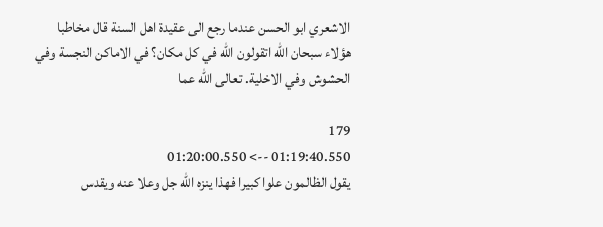الاشعري ابو الحسن عندما رجع الى عقيدة اهل السنة قال مخاطبا هؤلاء سبحان الله اتقولون الله في كل مكان؟ في الاماكن النجسة وفي الحشوش وفي الاخلية. تعالى الله عما

179
01:19:40.550 --> 01:20:00.550
يقول الظالمون علوا كبيرا فهذا ينزه الله جل وعلا عنه ويقدس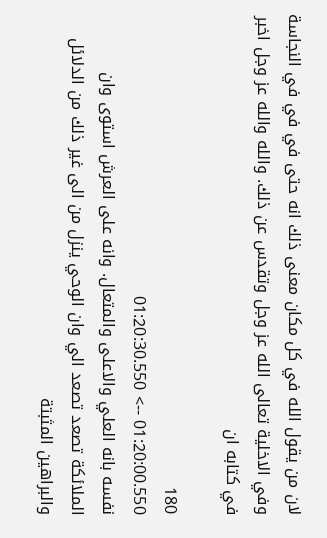لان من يقول الله في كل مكان معنى ذلك انه حتى في في في النجاسة وفي الاخلية تعالى الله عز وجل وتقدس عن ذلك. والله والله عز وجل اخبر في كتابه ان

180
01:20:00.550 --> 01:20:30.550
نفسه بانه العلي والاعلى والمتعال. وانه على العرش استوى وان الملائكة تصعد تصعد الي وان الوحي ينزل من الى غير ذلك من الدلائل والبراهين المثبتة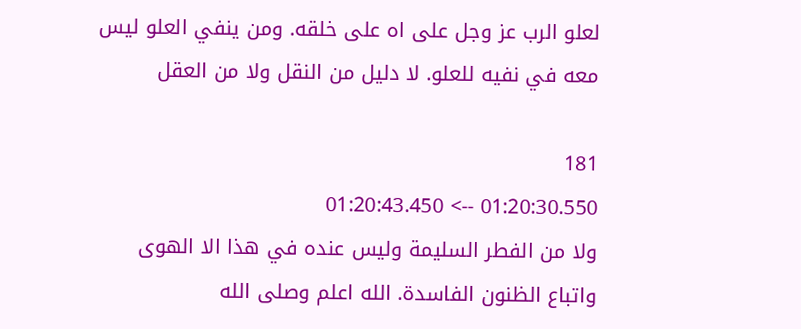لعلو الرب عز وجل على اه على خلقه. ومن ينفي العلو ليس معه في نفيه للعلو. لا دليل من النقل ولا من العقل

181
01:20:30.550 --> 01:20:43.450
ولا من الفطر السليمة وليس عنده في هذا الا الهوى واتباع الظنون الفاسدة. الله اعلم وصلى الله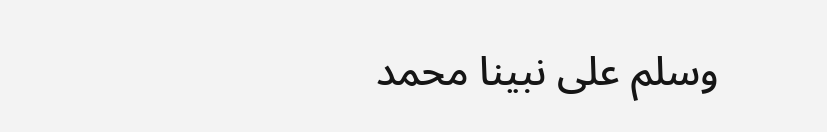وسلم على نبينا محمد